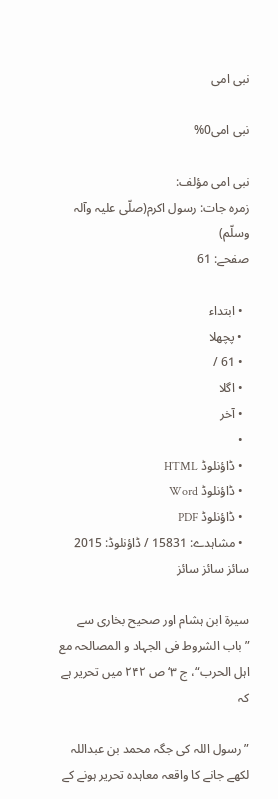نبی امی

نبی امی0%

نبی امی مؤلف:
زمرہ جات: رسول اکرم(صلّی علیہ وآلہ وسلّم)
صفحے: 61

  • ابتداء
  • پچھلا
  • 61 /
  • اگلا
  • آخر
  •
  • ڈاؤنلوڈ HTML
  • ڈاؤنلوڈ Word
  • ڈاؤنلوڈ PDF
  • مشاہدے: 15831 / ڈاؤنلوڈ: 2015
سائز سائز سائز

سیرة ابن ہشام اور صحیح بخاری سے ”باب الشروط فی الجہاد و المصالحہ مع اہل الحرب“، ج ۳‘ ص ۲۴۲ میں تحریر ہے کہ

”رسول اللہ کی جگہ محمد بن عبداللہ لکھے جانے کا واقعہ معاہدہ تحریر ہونے کے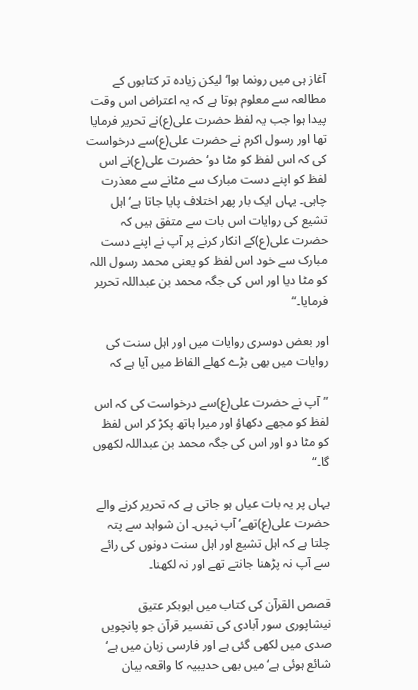آغاز ہی میں رونما ہوا‘ لیکن زیادہ تر کتابوں کے مطالعہ سے معلوم ہوتا ہے کہ یہ اعتراض اس وقت پیدا ہوا جب یہ لفظ حضرت علی(ع)نے تحریر فرمایا تھا اور رسول اکرم نے حضرت علی(ع)سے درخواست کی کہ اس لفظ کو مٹا دو‘ حضرت علی(ع)نے اس لفظ کو اپنے دست مبارک سے مٹانے سے معذرت چاہی۔ یہاں ایک بار پھر اختلاف پایا جاتا ہے‘ اہل تشیع کی روایات اس بات سے متفق ہیں کہ حضرت علی(ع)کے انکار کرنے پر آپ نے اپنے دست مبارک سے خود اس لفظ کو یعنی محمد رسول اللہ کو مٹا دیا اور اس کی جگہ محمد بن عبداللہ تحریر فرمایا۔“

اور بعض دوسری روایات میں اور اہل سنت کی روایات میں بھی بڑے کھلے الفاظ میں آیا ہے کہ

”آپ نے حضرت علی(ع)سے درخواست کی کہ اس لفظ کو مجھے دکھاؤ اور میرا ہاتھ پکڑ کر اس لفظ کو مٹا دو اور اس کی جگہ محمد بن عبداللہ لکھوں گا۔“

یہاں پر یہ بات عیاں ہو جاتی ہے کہ تحریر کرنے والے حضرت علی(ع)تھے‘ آپ نہیں۔ ان شواہد سے پتہ چلتا ہے کہ اہل تشیع اور اہل سنت دونوں کی رائے سے آپ نہ پڑھنا جانتے تھے اور نہ لکھنا۔

قصص القرآن کی کتاب میں ابوبکر عتیق نیشاپوری سور آبادی کی تفسیر قرآن جو پانچویں صدی میں لکھی گئی ہے اور فارسی زبان میں ہے‘ شائع ہوئی ہے‘ میں بھی حدیبیہ کا واقعہ بیان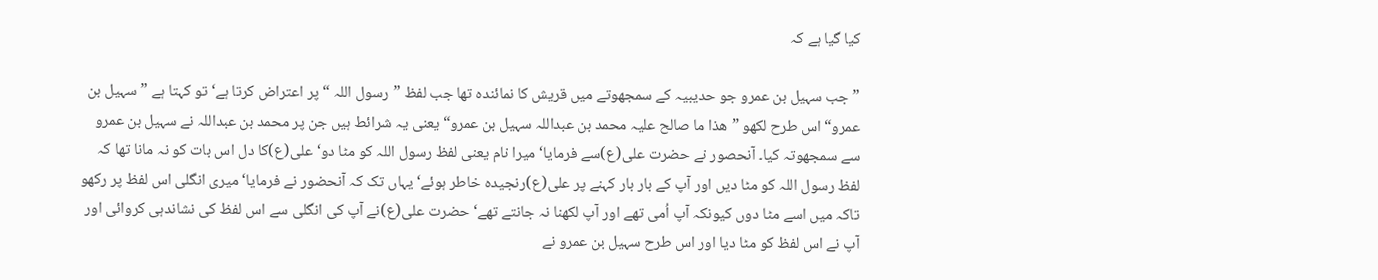کیا گیا ہے کہ

”جب سہیل بن عمرو جو حدیبیہ کے سمجھوتے میں قریش کا نمائندہ تھا جب لفظ ”رسول اللہ “ پر اعتراض کرتا ہے‘ تو کہتا ہے ”سہیل بن عمرو“ اس طرح لکھو ”ھذا ما صالح علیہ محمد بن عبداللہ سہیل بن عمرو“ یعنی یہ شرائط ہیں جن پر محمد بن عبداللہ نے سہیل بن عمرو سے سمجھوتہ کیا۔ آنحصور نے حضرت علی(ع)سے فرمایا‘ میرا نام یعنی لفظ رسول اللہ کو مٹا دو‘ علی(ع)کا دل اس بات کو نہ مانا تھا کہ لفظ رسول اللہ کو مٹا دیں اور آپ کے بار بار کہنے پر علی(ع)رنجیدہ خاطر ہوئے‘ یہاں تک کہ آنحضور نے فرمایا‘ میری انگلی اس لفظ پر رکھو تاکہ میں اسے مٹا دوں کیونکہ آپ اُمی تھے اور آپ لکھنا نہ جانتے تھے‘ حضرت علی(ع)نے آپ کی انگلی سے اس لفظ کی نشاندہی کروائی اور آپ نے اس لفظ کو مٹا دیا اور اس طرح سہیل بن عمرو نے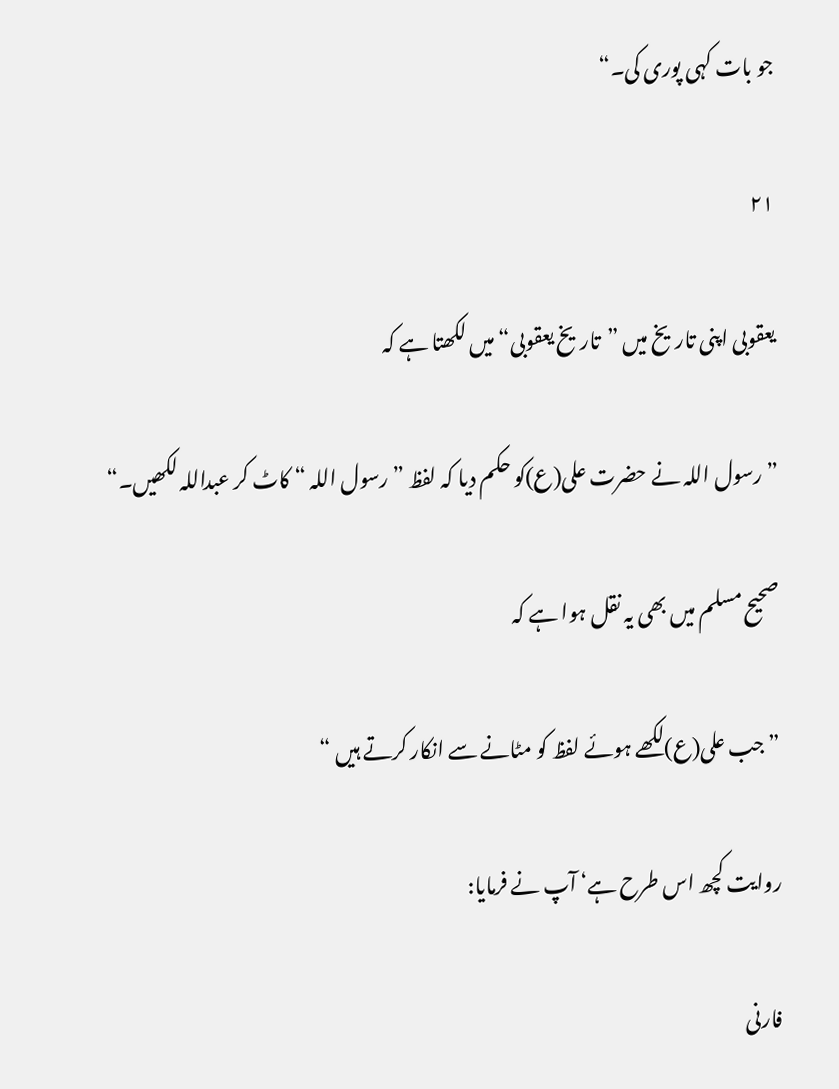جو بات کہی پوری کی۔“

۲۱

یعقوبی اپنی تاریخ میں ”تاریخ یعقوبی“ میں لکھتا ہے کہ

”رسول اللہ نے حضرت علی(ع)کو حکم دیا کہ لفظ ”رسول اللہ “ کاٹ کر عبداللہ لکھیں۔“

صحیح مسلم میں بھی یہ نقل ہوا ہے کہ

”جب علی(ع)لکھے ہوئے لفظ کو مٹانے سے انکار کرتے ہیں “

روایت کچھ اس طرح ہے‘ آپ نے فرمایا:

فارنی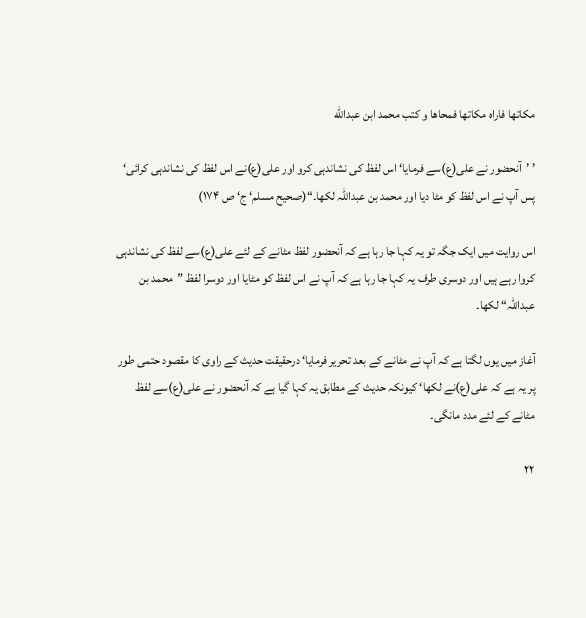مکاتها فاراه مکاتها فمحاها و کتب محمد ابن عبدالله

’ ’آنحضور نے علی(ع)سے فرمایا‘ اس لفظ کی نشاندہی کرو اور علی(ع)نے اس لفظ کی نشاندہی کرائی‘ پس آپ نے اس لفظ کو مٹا دیا اور محمد بن عبداللہ لکھا۔“(صحیح مسلم‘ ج‘ ص ۱۷۴)

اس روایت میں ایک جگہ تو یہ کہا جا رہا ہے کہ آنحضور لفظ مٹانے کے لئے علی(ع)سے لفظ کی نشاندہی کروا رہے ہیں اور دوسری طرف یہ کہا جا رہا ہے کہ آپ نے اس لفظ کو مٹایا اور دوسرا لفظ ”محمد بن عبداللہ“ لکھا۔

آغاز میں یوں لگتا ہے کہ آپ نے مٹانے کے بعد تحریر فرمایا‘ درحقیقت حدیث کے راوی کا مقصود حتمی طور پر یہ ہے کہ علی(ع)نے لکھا‘ کیونکہ حدیث کے مطابق یہ کہا گیا ہے کہ آنحضور نے علی(ع)سے لفظ مٹانے کے لئے مدد مانگی۔

۲۲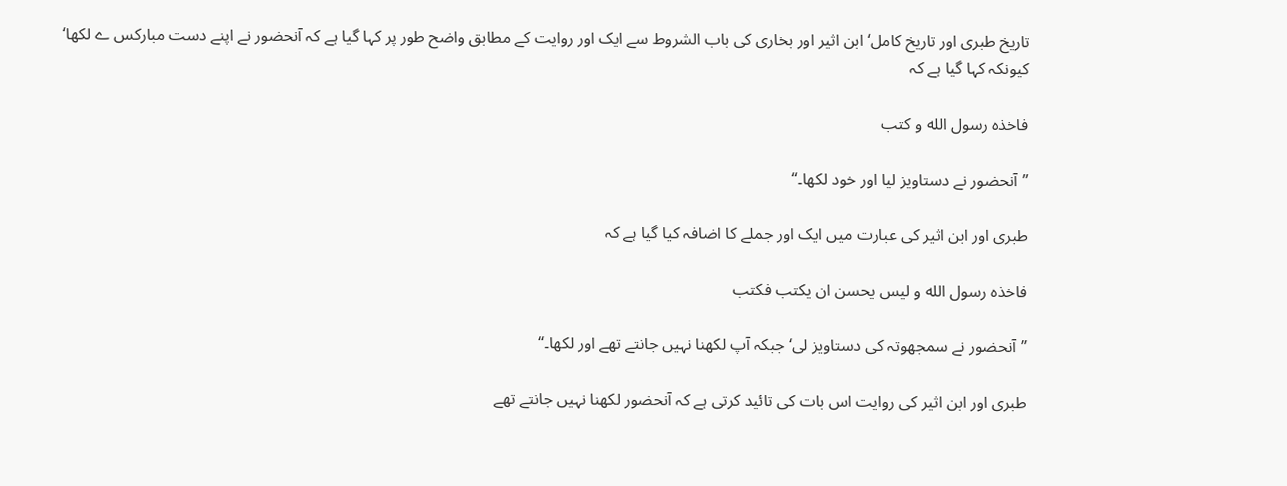تاریخ طبری اور تاریخ کامل‘ ابن اثیر اور بخاری کی باب الشروط سے ایک اور روایت کے مطابق واضح طور پر کہا گیا ہے کہ آنحضور نے اپنے دست مبارکس ے لکھا‘ کیونکہ کہا گیا ہے کہ

فاخذه رسول الله و کتب

”آنحضور نے دستاویز لیا اور خود لکھا۔“

طبری اور ابن اثیر کی عبارت میں ایک اور جملے کا اضافہ کیا گیا ہے کہ

فاخذه رسول الله و لیس یحسن ان يکتب فکتب

”آنحضور نے سمجھوتہ کی دستاویز لی‘ جبکہ آپ لکھنا نہیں جانتے تھے اور لکھا۔“

طبری اور ابن اثیر کی روایت اس بات کی تائید کرتی ہے کہ آنحضور لکھنا نہیں جانتے تھے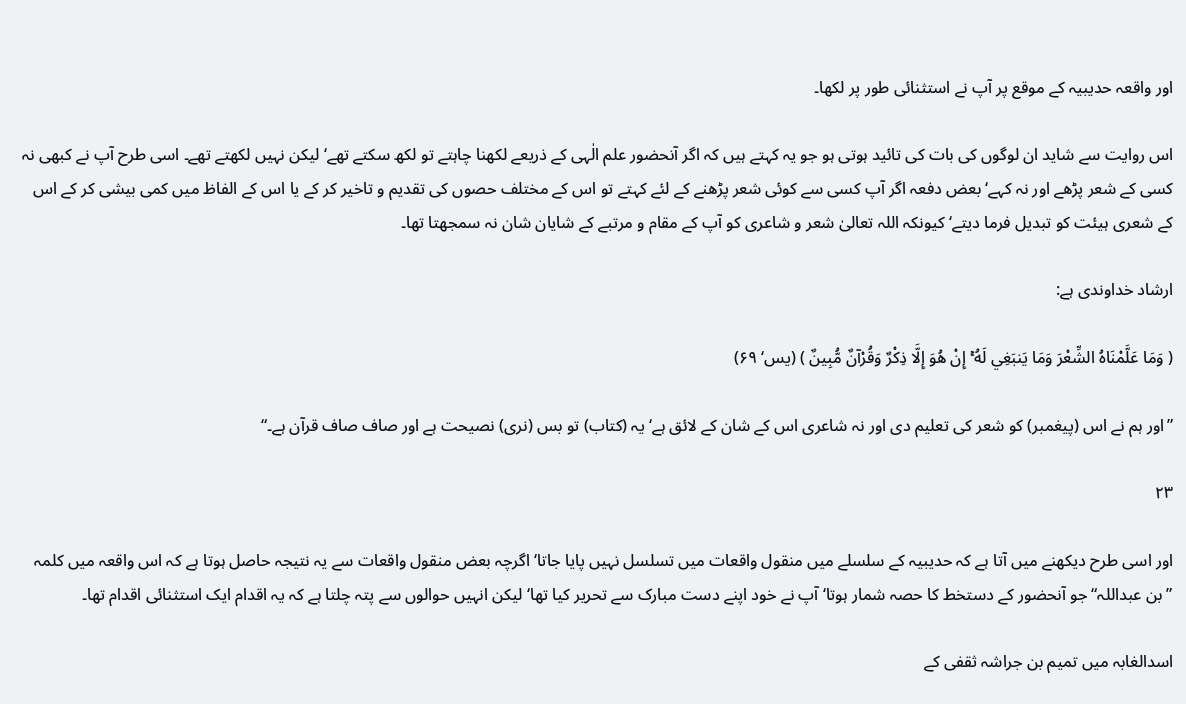اور واقعہ حدیبیہ کے موقع پر آپ نے استثنائی طور پر لکھا۔

اس روایت سے شاید ان لوگوں کی بات کی تائید ہوتی ہو جو یہ کہتے ہیں کہ اگر آنحضور علم الٰہی کے ذریعے لکھنا چاہتے تو لکھ سکتے تھے‘ لیکن نہیں لکھتے تھے۔ اسی طرح آپ نے کبھی نہ کسی کے شعر پڑھے اور نہ کہے‘ بعض دفعہ اگر آپ کسی سے کوئی شعر پڑھنے کے لئے کہتے تو اس کے مختلف حصوں کی تقدیم و تاخیر کر کے یا اس کے الفاظ میں کمی بیشی کر کے اس کے شعری ہیئت کو تبدیل فرما دیتے‘ کیونکہ اللہ تعالیٰ شعر و شاعری کو آپ کے مقام و مرتبے کے شایان شان نہ سمجھتا تھا۔

ارشاد خداوندی ہے:

( وَمَا عَلَّمْنَاهُ الشِّعْرَ وَمَا يَنبَغِي لَهُ ۚ إِنْ هُوَ إِلَّا ذِكْرٌ وَقُرْآنٌ مُّبِينٌ ) (یس‘ ۶۹)

”اور ہم نے اس (پیغمبر) کو شعر کی تعلیم دی اور نہ شاعری اس کے شان کے لائق ہے‘ یہ (کتاب) تو بس (نری) نصیحت ہے اور صاف صاف قرآن ہے۔“

۲۳

اور اسی طرح دیکھنے میں آتا ہے کہ حدیبیہ کے سلسلے میں منقول واقعات میں تسلسل نہیں پایا جاتا‘ اگرچہ بعض منقول واقعات سے یہ نتیجہ حاصل ہوتا ہے کہ اس واقعہ میں کلمہ ”بن عبداللہ“ جو آنحضور کے دستخط کا حصہ شمار ہوتا‘ آپ نے خود اپنے دست مبارک سے تحریر کیا تھا‘ لیکن انہیں حوالوں سے پتہ چلتا ہے کہ یہ اقدام ایک استثنائی اقدام تھا۔

اسدالغابہ میں تمیم بن جراشہ ثقفی کے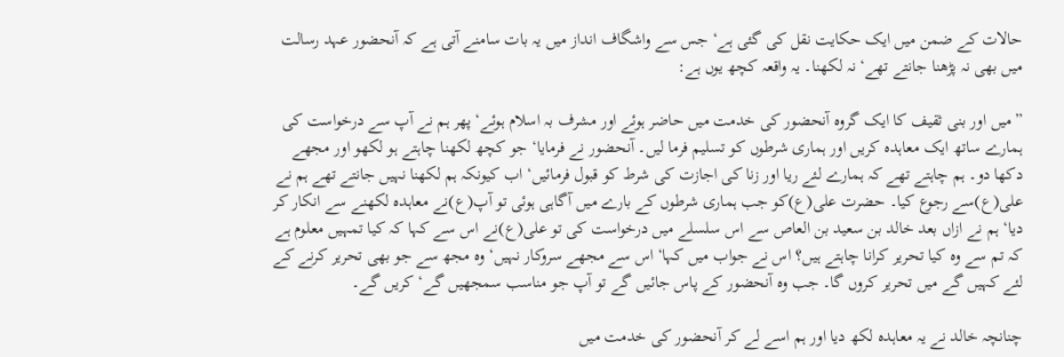حالات کے ضمن میں ایک حکایت نقل کی گئی ہے‘ جس سے واشگاف انداز میں یہ بات سامنے آتی ہے کہ آنحضور عہد رسالت میں بھی نہ پڑھنا جانتے تھے‘ نہ لکھنا۔ یہ واقعہ کچھ یوں ہے:

”میں اور بنی ثقیف کا ایک گروہ آنحضور کی خدمت میں حاضر ہوئے اور مشرف بہ اسلام ہوئے‘ پھر ہم نے آپ سے درخواست کی ہمارے ساتھ ایک معاہدہ کریں اور ہماری شرطوں کو تسلیم فرما لیں۔ آنحضور نے فرمایا‘ جو کچھ لکھنا چاہتے ہو لکھو اور مجھے دکھا دو۔ ہم چاہتے تھے کہ ہمارے لئے ریا اور زنا کی اجازت کی شرط کو قبول فرمائیں‘ اب کیونکہ ہم لکھنا نہیں جانتے تھے ہم نے علی(ع)سے رجوع کیا۔ حضرت علی(ع)کو جب ہماری شرطوں کے بارے میں آگاہی ہوئی تو آپ(ع)نے معاہدہ لکھنے سے انکار کر دیا‘ ہم نے ازاں بعد خالد بن سعید بن العاص سے اس سلسلے میں درخواست کی تو علی(ع)نے اس سے کہا کہ کیا تمہیں معلوم ہے کہ تم سے وہ کیا تحریر کرانا چاہتے ہیں؟ اس نے جواب میں کہا‘ اس سے مجھے سروکار نہیں‘ وہ مجھ سے جو بھی تحریر کرنے کے لئے کہیں گے میں تحریر کروں گا۔ جب وہ آنحضور کے پاس جائیں گے تو آپ جو مناسب سمجھیں گے‘ کریں گے۔

چنانچہ خالد نے یہ معاہدہ لکھ دیا اور ہم اسے لے کر آنحضور کی خدمت میں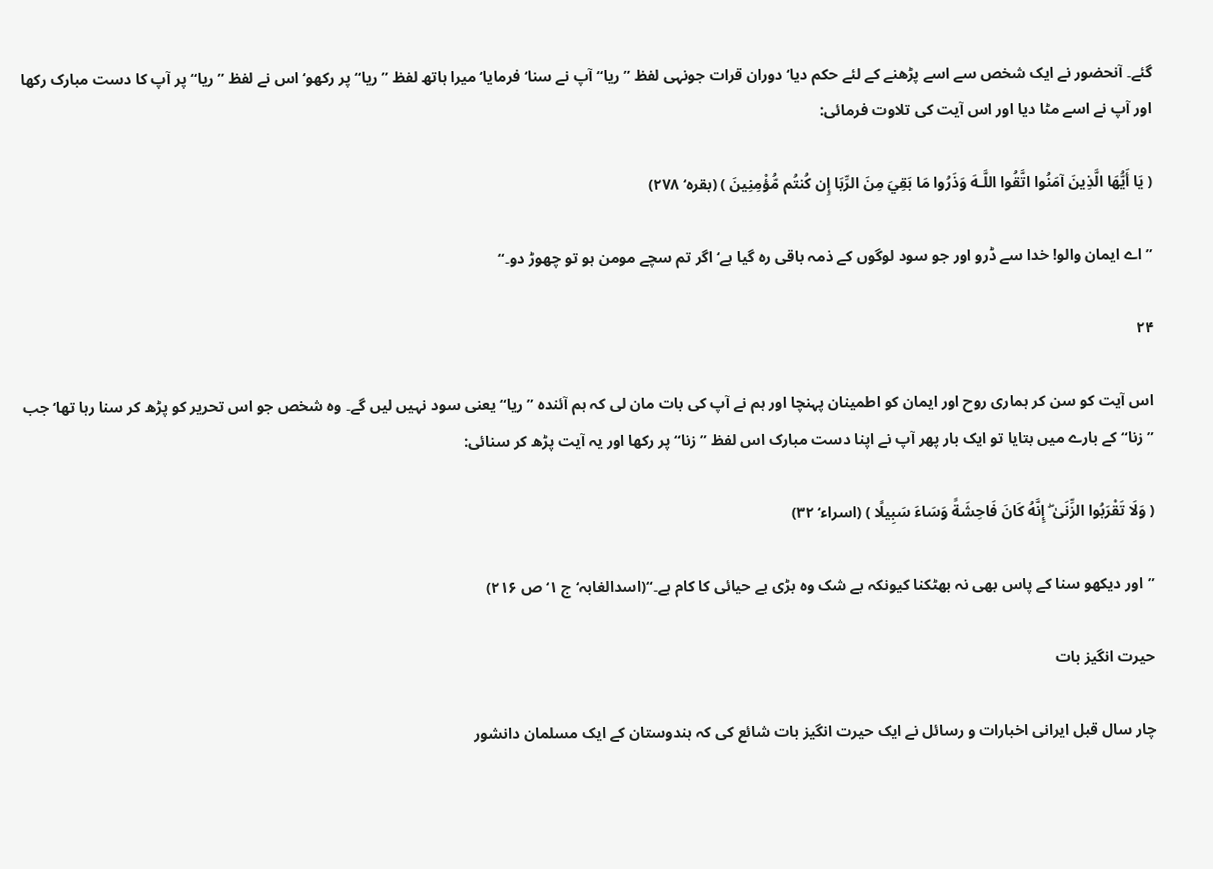گئے۔ آنحضور نے ایک شخص سے اسے پڑھنے کے لئے حکم دیا‘ دوران قرات جونہی لفظ ”ریا“ آپ نے سنا‘ فرمایا‘ میرا ہاتھ لفظ ”ریا“ پر رکھو‘ اس نے لفظ ”ریا“ پر آپ کا دست مبارک رکھا اور آپ نے اسے مٹا دیا اور اس آیت کی تلاوت فرمائی:

( يَا أَيُّهَا الَّذِينَ آمَنُوا اتَّقُوا اللَّـهَ وَذَرُوا مَا بَقِيَ مِنَ الرِّبَا إِن كُنتُم مُّؤْمِنِينَ ) (بقرہ‘ ۲۷۸)

”اے ایمان والو! خدا سے ڈرو اور جو سود لوگوں کے ذمہ باقی رہ گیا ہے‘ اگر تم سچے مومن ہو تو چھوڑ دو۔“

۲۴

اس آیت کو سن کر ہماری روح اور ایمان کو اطمینان پہنچا اور ہم نے آپ کی بات مان لی کہ ہم آئندہ ”ریا“ یعنی سود نہیں لیں گے۔ وہ شخص جو اس تحریر کو پڑھ کر سنا رہا تھا‘ جب ”زنا“ کے بارے میں بتایا تو ایک بار پھر آپ نے اپنا دست مبارک اس لفظ ”زنا“ پر رکھا اور یہ آیت پڑھ کر سنائی:

( وَلَا تَقْرَبُوا الزِّنَىٰ ۖ إِنَّهُ كَانَ فَاحِشَةً وَسَاءَ سَبِيلًا ) (اسراء‘ ۳۲)

”اور دیکھو سنا کے پاس بھی نہ بھٹکنا کیونکہ بے شک وہ بڑی بے حیائی کا کام ہے۔“(اسدالغابہ‘ ج ۱‘ ص ۲۱۶)

حیرت انگیز بات

چار سال قبل ایرانی اخبارات و رسائل نے ایک حیرت انگیز بات شائع کی کہ ہندوستان کے ایک مسلمان دانشور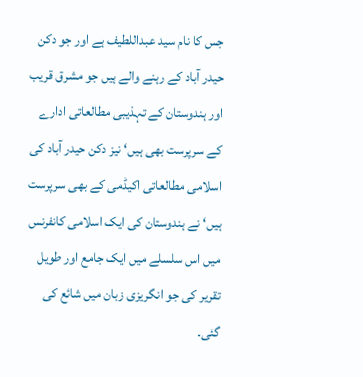جس کا نام سید عبداللطیف ہے اور جو دکن حیدر آباد کے رہنے والے ہیں جو مشرق قریب اور ہندوستان کے تہذیبی مطالعاتی ادارے کے سرپرست بھی ہیں‘ نیز دکن حیدر آباد کی اسلامی مطالعاتی اکیڈمی کے بھی سرپرست ہیں‘ نے ہندوستان کی ایک اسلامی کانفرنس میں اس سلسلے میں ایک جامع اور طویل تقریر کی جو انگریزی زبان میں شائع کی گئی۔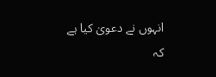انہوں نے دعویٰ کیا ہے کہ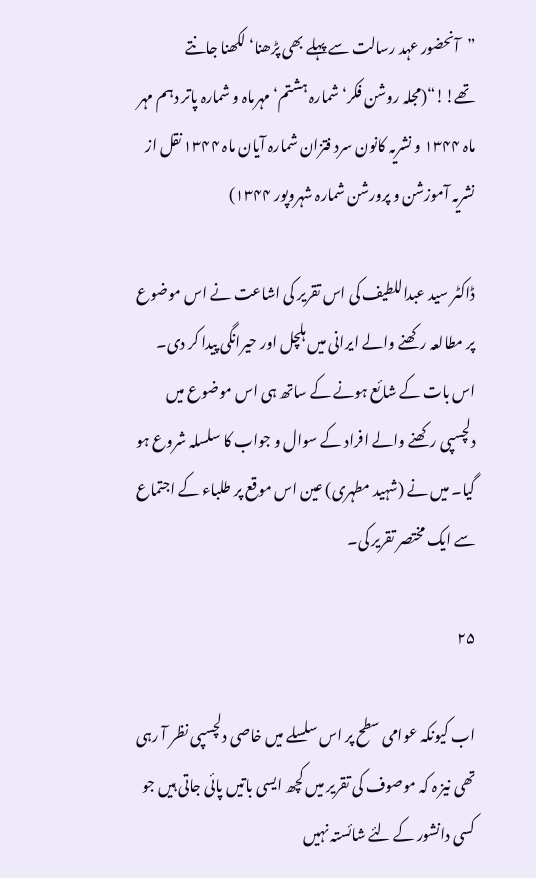”آنحضور عہد رسالت سے پہلے بھی پڑھنا‘ لکھنا جانتے تھے!!“(مجلہ روشن فکر‘ شمارہ ہشتم‘ مہرماہ و شمارہ پاتر دہم مہر ماہ ۱۳۴۴ و نشریہ کانون سرد فتزان شمارہ آیان ماہ ۱۳۴۴ نقل از نشریہ آموزشن و پرورشن شمارہ شہروپور ۱۳۴۴)

ڈاکٹر سید عبداللطیف کی اس تقریر کی اشاعت نے اس موضوع پر مطالعہ رکھنے والے ایرانی میں ہلچل اور حیرانگی پیدا کر دی۔ اس بات کے شائع ہونے کے ساتھ ہی اس موضوع میں دلچسپی رکھنے والے افراد کے سوال و جواب کا سلسلہ شروع ہو گیا۔ میں نے (شہید مطہری) عین اس موقع پر طلباء کے اجتماع سے ایک مختصر تقریر کی۔

۲۵

اب کیونکہ عوامی سطح پر اس سلسلے میں خاصی دلچسپی نظر آ رہی تھی نیز ہ کہ موصوف کی تقریر میں کچھ ایسی باتیں پائی جاتی ہیں جو کسی دانشور کے لئے شائستہ نہیں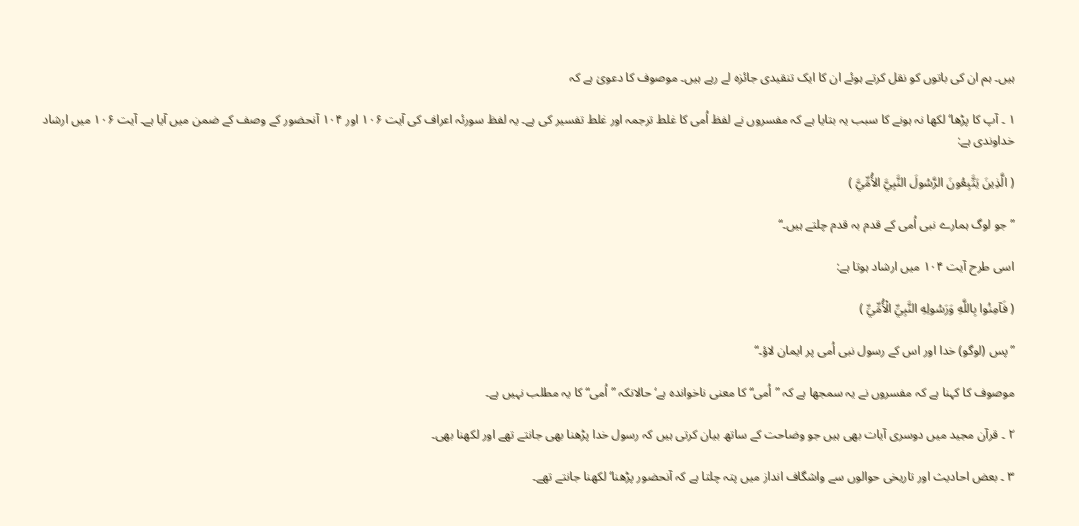ہیں۔ ہم ان کی باتوں کو نقل کرتے ہوئے ان کا ایک تنقیدی جائزہ لے رہے ہیں۔ موصوف کا دعویٰ ہے کہ

۱ ۔ آپ کا پڑھا‘ لکھا نہ ہونے کا سبب یہ بتایا ہے کہ مفسروں نے لفظ اُمی کا غلط ترجمہ اور غلط تفسیر کی ہے۔ یہ لفظ سورئہ اعراف کی آیت ۱۰۶ اور ۱۰۴ آنحضور کے وصف کے ضمن میں آیا ہے۔ آیت ۱۰۶ میں ارشاد خداوندی ہے:

( الَّذِينَ يَتَّبِعُونَ الرَّسُولَ النَّبِيَّ الأُمِّيَّ )

”جو لوگ ہمارے نبی اُمی کے قدم بہ قدم چلتے ہیں۔“

اسی طرح آیت ۱۰۴ میں ارشاد ہوتا ہے:

( فَآمِنُوا بِاللَّهِ وَرَسُولِهِ النَّبِيِّ الْأُمِّيِّ )

”پس (لوگو) خدا اور اس کے رسول نبی اُمی پر ایمان لاؤ۔“

موصوف کا کہنا ہے کہ مفسروں نے یہ سمجھا ہے کہ ”اُمی“ کا معنی ناخواندہ ہے‘ حالانکہ ”اُمی“ کا یہ مطلب نہیں ہے۔

۲ ۔ قرآن مجید میں دوسری آیات بھی ہیں جو وضاحت کے ساتھ بیان کرتی ہیں کہ رسول خدا پڑھنا بھی جانتے تھے اور لکھنا بھی۔

۳ ۔ بعض احادیث اور تاریخی حوالوں سے واشگاف انداز میں پتہ چلتا ہے کہ آنحضور پڑھنا‘ لکھنا جانتے تھے۔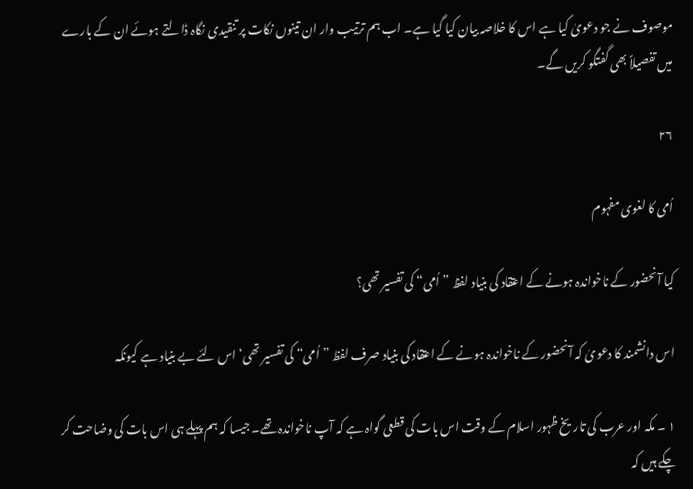موصوف نے جو دعویٰ کیا ہے اس کا خلاصہ بیان کیا گیا ہے۔ اب ہم ترتیب وار ان تینوں نکات پر تنقیدی نگاہ ڈالتے ہوئے ان کے بارے میں تفصیلاً بھی گفتگو کریں گے۔

۲۶

اُمی کا لغوی مفہوم

کیا آنحضور کے ناخواندہ ہونے کے اعتقاد کی بنیاد لفظ ”اُمی“ کی تفسیر تھی؟

اس دانشمند کا دعویٰ کہ آنحضور کے ناخواندہ ہونے کے اعتقاد کی بنیاد صرف لفظ ”اُمی“ کی تفسیر تھی‘ اس لئے بے بنیاد ہے کیونکہ

۱ ۔ مکہ اور عرب کی تاریخ ظہور اسلام کے وقت اس بات کی قطعی گواہ ہے کہ آپ ناخواندہ تھے۔ جیسا کہ ہم پہلے ہی اس بات کی وضاحت کر چکے ہیں کہ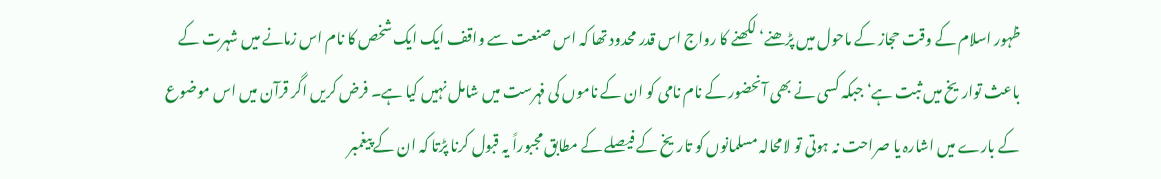ظہور اسلام کے وقت حجاز کے ماحول میں پڑھنے‘ لکھنے کا رواج اس قدر محدود تھا کہ اس صنعت سے واقف ایک ایک شخص کا نام اس زمانے میں شہرت کے باعث تواریخ میں ثبت ہے‘ جبکہ کسی نے بھی آنحضور کے نام نامی کو ان کے ناموں کی فہرست میں شامل نہیں کیا ہے۔ فرض کریں اگر قرآن میں اس موضوع کے بارے میں اشارہ یا صراحت نہ ہوتی تو لامحالہ مسلمانوں کو تاریخ کے فیصلے کے مطابق مجبوراً یہ قبول کرنا پڑتا کہ ان کے پیغمبر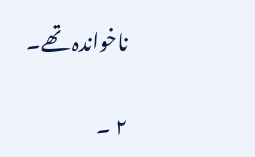ناخواندہ تھے۔

۲ ۔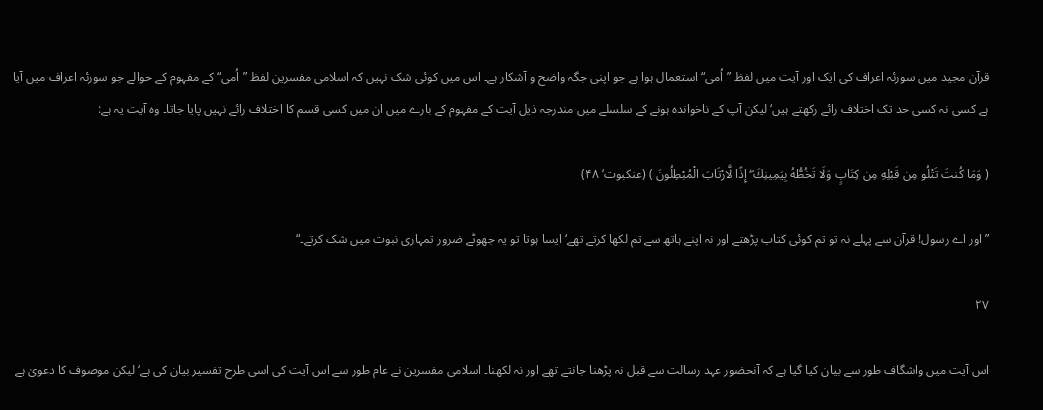قرآن مجید میں سورئہ اعراف کی ایک اور آیت میں لفظ ”اُمی“ استعمال ہوا ہے جو اپنی جگہ واضح و آشکار ہے۔ اس میں کوئی شک نہیں کہ اسلامی مفسرین لفظ ”اُمی“ کے مفہوم کے حوالے جو سورئہ اعراف میں آیا ہے کسی نہ کسی حد تک اختلاف رائے رکھتے ہیں‘ لیکن آپ کے ناخواندہ ہونے کے سلسلے میں مندرجہ ذیل آیت کے مفہوم کے بارے میں ان میں کسی قسم کا اختلاف رائے نہیں پایا جاتا۔ وہ آیت یہ ہے:

( وَمَا كُنتَ تَتْلُو مِن قَبْلِهِ مِن كِتَابٍ وَلَا تَخُطُّهُ بِيَمِينِكَ ۖ إِذًا لَّارْتَابَ الْمُبْطِلُونَ ) (عنکبوت‘ ۴۸)

”اور اے رسول! قرآن سے پہلے نہ تو تم کوئی کتاب پڑھتے اور نہ اپنے ہاتھ سے تم لکھا کرتے تھے‘ ایسا ہوتا تو یہ جھوٹے ضرور تمہاری نبوت میں شک کرتے۔“

۲۷

اس آیت میں واشگاف طور سے بیان کیا گیا ہے کہ آنحضور عہد رسالت سے قبل نہ پڑھنا جانتے تھے اور نہ لکھنا۔ اسلامی مفسرین نے عام طور سے اس آیت کی اسی طرح تفسیر بیان کی ہے‘ لیکن موصوف کا دعویٰ ہے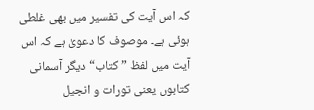کہ اس آیت کی تفسیر میں بھی غلطی ہوئی ہے۔ موصوف کا دعویٰ ہے کہ اس آیت میں لفظ ”کتاب“ دیگر آسمانی کتابوں یعنی تورات و انجیل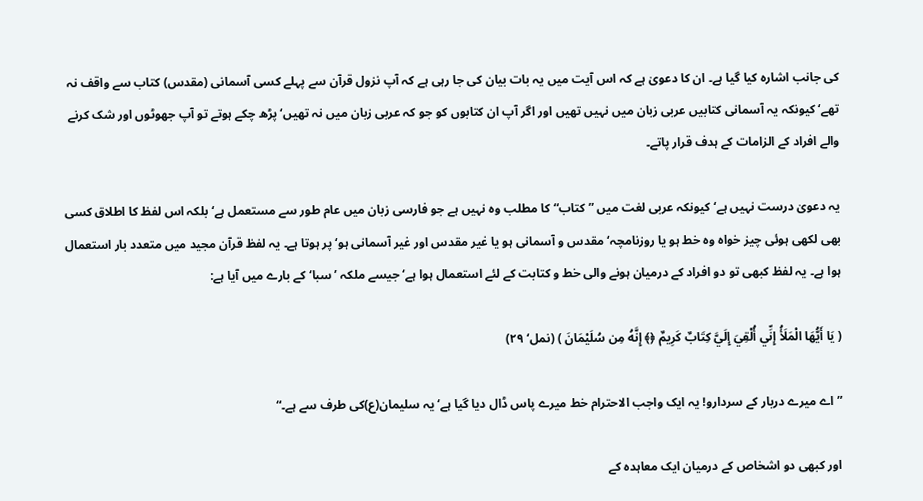کی جانب اشارہ کیا گیا ہے۔ ان کا دعویٰ ہے کہ اس آیت میں یہ بات بیان کی جا رہی ہے کہ آپ نزول قرآن سے پہلے کسی آسمانی (مقدس) کتاب سے واقف نہ تھے‘ کیونکہ یہ آسمانی کتابیں عربی زبان میں نہیں تھیں اور اگر آپ ان کتابوں کو جو کہ عربی زبان میں نہ تھیں‘ پڑھ چکے ہوتے تو آپ جھوٹوں اور شک کرنے والے افراد کے الزامات کے ہدف قرار پاتے۔

یہ دعویٰ درست نہیں ہے‘ کیونکہ عربی لغت میں ”کتاب“ کا مطلب وہ نہیں ہے جو فارسی زبان میں عام طور سے مستعمل ہے‘ بلکہ اس لفظ کا اطلاق کسی بھی لکھی ہوئی چیز خواہ وہ خط ہو یا روزنامچہ‘ مقدس و آسمانی ہو یا غیر مقدس اور غیر آسمانی ہو‘ پر ہوتا ہے۔ یہ لفظ قرآن مجید میں متعدد بار استعمال ہوا ہے۔ یہ لفظ کبھی تو دو افراد کے درمیان ہونے والی خط و کتابت کے لئے استعمال ہوا ہے‘ جیسے ملکہ ’سبا‘ کے بارے میں آیا ہے:

( يَا أَيُّهَا الْمَلَأُ إِنِّي أُلْقِيَ إِلَيَّ كِتَابٌ كَرِيمٌ ﴿﴾ إِنَّهُ مِن سُلَيْمَانَ ) (نمل‘ ۲۹)

”اے میرے دربار کے سردارو! یہ ایک واجب الاحترام خط میرے پاس ڈال دیا گیا ہے‘ یہ سلیمان(ع)کی طرف سے ہے۔“

اور کبھی دو اشخاص کے درمیان ایک معاہدہ کے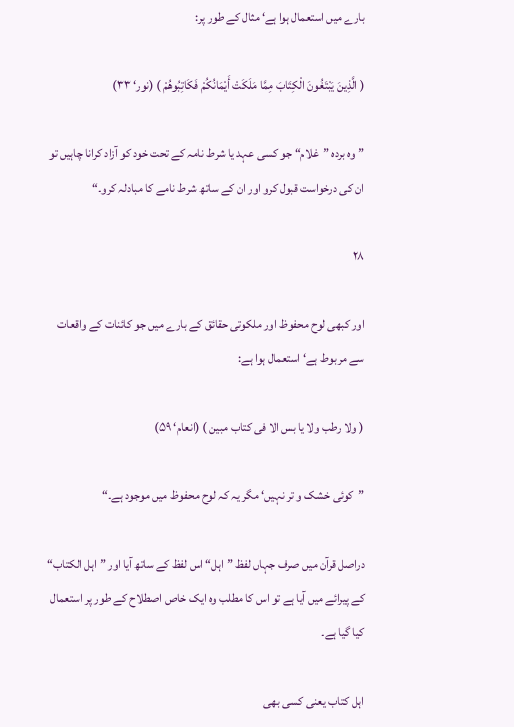بارے میں استعمال ہوا ہے‘ مثال کے طور پر:

( الَّذِينَ يَبْتَغُونَ الْكِتَابَ مِمَّا مَلَكَتْ أَيْمَانُكُمْ فَكَاتِبُوهُمْ ) (نور‘ ۳۳)

”وہ بردہ ”غلام“ جو کسی عہد یا شرط نامہ کے تحت خود کو آزاد کرانا چاہیں تو ان کی درخواست قبول کرو اور ان کے ساتھ شرط نامے کا مبادلہ کرو۔“

۲۸

اور کبھی لوح محفوظ اور ملکوتی حقائق کے بارے میں جو کائنات کے واقعات سے مربوط ہے‘ استعمال ہوا ہے:

( ولا رطب ولا یا بس الا فی کتاب مبین ) (انعام‘ ۵۹)

”کوئی خشک و تر نہیں‘ مگر یہ کہ لوح محفوظ میں موجود ہے۔“

دراصل قرآن میں صرف جہاں لفظ ”اہل“ اس لفظ کے ساتھ آیا اور ”اہل الکتاب“ کے پیرائے میں آیا ہے تو اس کا مطلب وہ ایک خاص اصطلاح کے طور پر استعمال کیا گیا ہے۔

اہل کتاب یعنی کسی بھی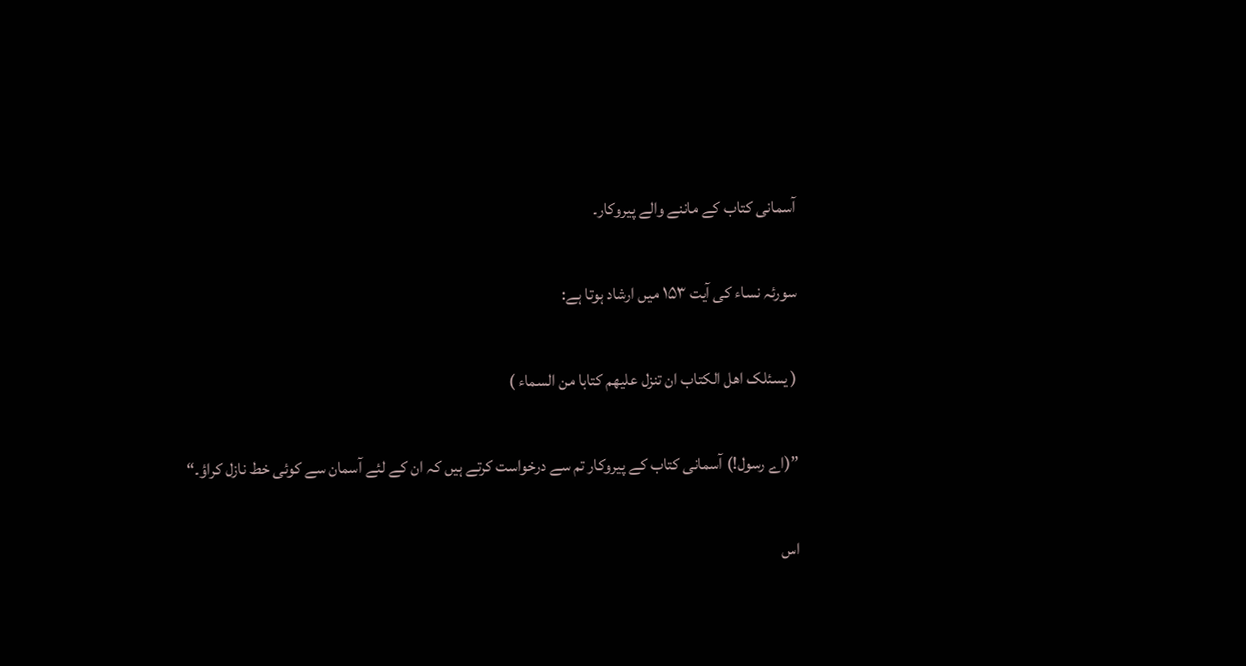آسمانی کتاب کے ماننے والے پیروکار۔

سورئہ نساء کی آیت ۱۵۳ میں ارشاد ہوتا ہے:

( یسئلک اهل الکتاب ان تنزل علیهم کتابا من السماء )

”(اے رسول!) آسمانی کتاب کے پیروکار تم سے درخواست کرتے ہیں کہ ان کے لئے آسمان سے کوئی خط نازل کراؤ۔“

اس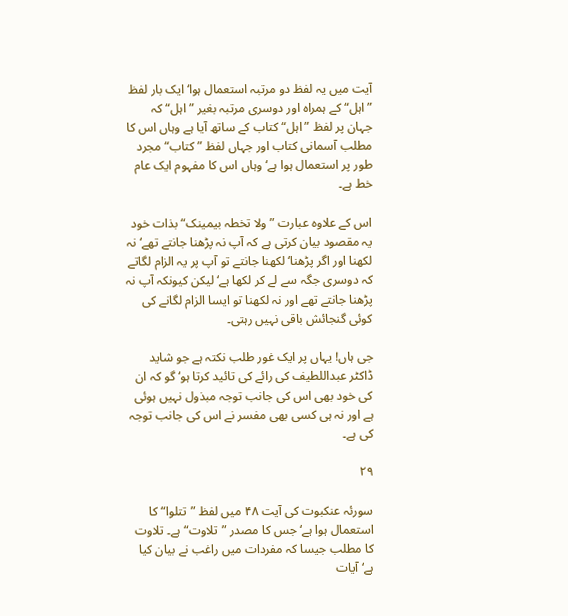آیت میں یہ لفظ دو مرتبہ استعمال ہوا‘ ایک بار لفظ ”اہل“ کے ہمراہ اور دوسری مرتبہ بغیر ”اہل“ کہ جہان پر لفظ ”اہل“ کتاب کے ساتھ آیا ہے وہاں اس کا مطلب آسمانی کتاب اور جہاں لفظ ”کتاب“ مجرد طور پر استعمال ہوا ہے‘ وہاں اس کا مفہوم ایک عام خط ہے۔

اس کے علاوہ عبارت ”ولا تخطہ بیمینک“ بذات خود یہ مقصود بیان کرتی ہے کہ آپ نہ پڑھنا جانتے تھے‘ نہ لکھنا اور اگر پڑھنا‘ لکھنا جانتے تو آپ پر یہ الزام لگاتے کہ دوسری جگہ سے لے کر لکھا ہے‘ لیکن کیونکہ آپ نہ پڑھنا جانتے تھے اور نہ لکھنا تو ایسا الزام لگانے کی کوئی گنجائش باقی نہیں رہتی۔

جی ہاں! یہاں پر ایک غور طلب نکتہ ہے جو شاید ڈاکٹر عبداللطیف کی رائے کی تائید کرتا ہو‘ گو کہ ان کی خود بھی اس کی جانب توجہ مبذول نہیں ہوئی ہے اور نہ ہی کسی بھی مفسر نے اس کی جانب توجہ کی ہے۔

۲۹

سورئہ عنکبوت کی آیت ۴۸ میں لفظ ”تتلوا“ کا استعمال ہوا ہے‘ جس کا مصدر ”تلاوت“ ہے۔ تلاوت کا مطلب جیسا کہ مفردات میں راغب نے بیان کیا ہے‘ آیات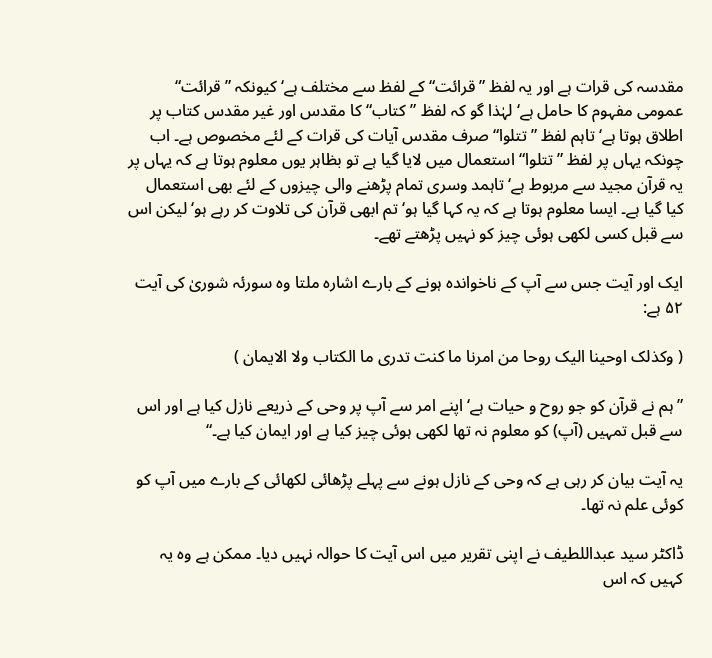مقدسہ کی قرات ہے اور یہ لفظ ”قرائت“ کے لفظ سے مختلف ہے‘ کیونکہ ”قرائت“ عمومی مفہوم کا حامل ہے‘ لہٰذا گو کہ لفظ ”کتاب“ کا مقدس اور غیر مقدس کتاب پر اطلاق ہوتا ہے‘ تاہم لفظ ”تتلوا“ صرف مقدس آیات کی قرات کے لئے مخصوص ہے۔ اب چونکہ یہاں پر لفظ ”تتلوا“ استعمال میں لایا گیا ہے تو بظاہر یوں معلوم ہوتا ہے کہ یہاں پر یہ قرآن مجید سے مربوط ہے‘ تاہمد وسری تمام پڑھنے والی چیزوں کے لئے بھی استعمال کیا گیا ہے۔ ایسا معلوم ہوتا ہے کہ یہ کہا گیا ہو‘ تم ابھی قرآن کی تلاوت کر رہے ہو‘ لیکن اس سے قبل کسی لکھی ہوئی چیز کو نہیں پڑھتے تھے۔

ایک اور آیت جس سے آپ کے ناخواندہ ہونے کے بارے اشارہ ملتا وہ سورئہ شوریٰ کی آیت ۵۲ ہے:

( وکذلک اوحینا الیک روحا من امرنا ما کنت تدری ما الکتاب ولا الایمان )

”ہم نے قرآن کو جو روح و حیات ہے‘ اپنے امر سے آپ پر وحی کے ذریعے نازل کیا ہے اور اس سے قبل تمہیں (آپ) کو معلوم نہ تھا لکھی ہوئی چیز کیا ہے اور ایمان کیا ہے۔“

یہ آیت بیان کر رہی ہے کہ وحی کے نازل ہونے سے پہلے پڑھائی لکھائی کے بارے میں آپ کو کوئی علم نہ تھا۔

ڈاکٹر سید عبداللطیف نے اپنی تقریر میں اس آیت کا حوالہ نہیں دیا۔ ممکن ہے وہ یہ کہیں کہ اس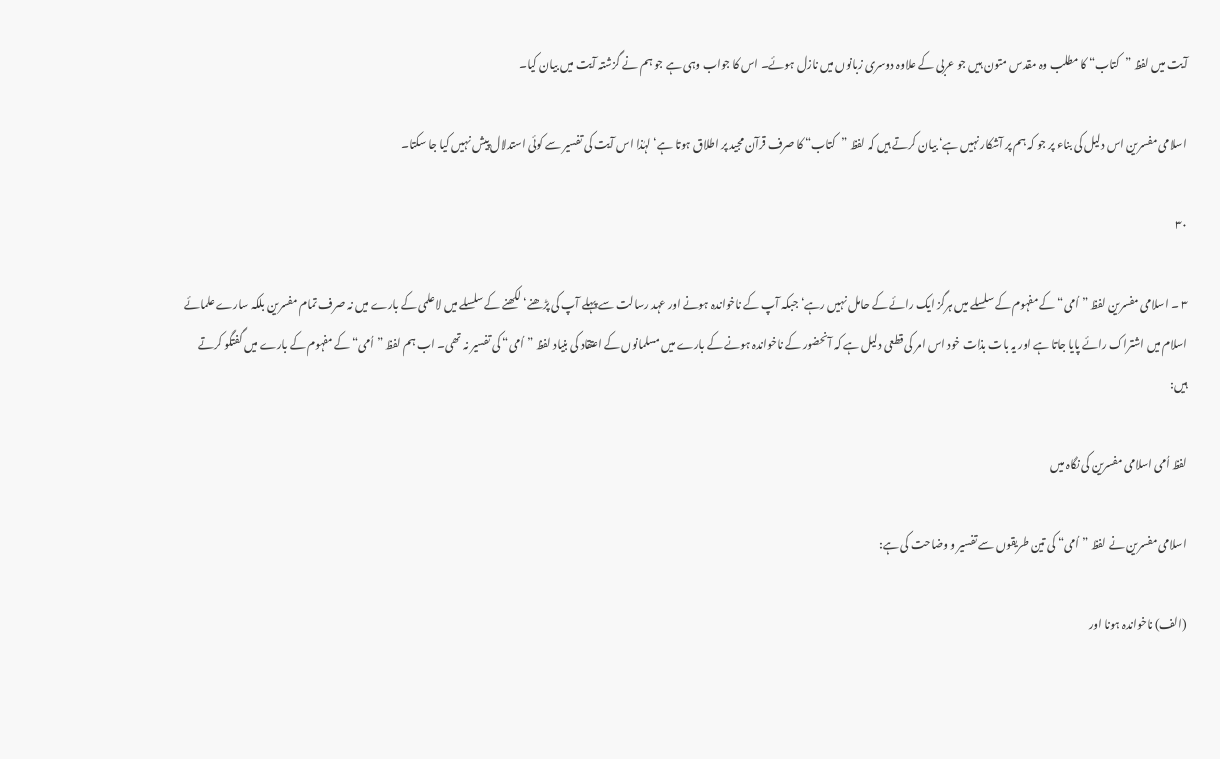آیت میں لفظ ”کتاب“ کا مطلب وہ مقدس متون ہیں جو عربی کے علاوہ دوسری زبانوں میں نازل ہوئے۔ اس کا جواب وہی ہے جو ہم نے گزشتہ آیت میں بیان کیا۔

اسلامی مفسرین اس دلیل کی بناء پر جو کہ ہم پر آشکار نہیں ہے‘ بیان کرتے ہیں کہ لفظ ”کتاب“ کا صرف قرآن مجید پر اطلاق ہوتا ہے‘ لہٰذا اس آیت کی تفسیر سے کوئی استدلال پیش نہیں کیا جا سکتا۔

۳۰

۳ ۔ اسلامی مفسرین لفظ ”اُمی“ کے مفہوم کے سلسلے میں ہرگز ایک رائے کے حامل نہیں رہے‘ جبکہ آپ کے ناخواندہ ہونے اور عہد رسالت سے پہلے آپ کی پڑھنے‘ لکھنے کے سلسلے میں لاعلمی کے بارے میں نہ صرف تمام مفسرین بلکہ سارے علمائے اسلام میں اشتراک رائے پایا جاتا ہے اور یہ بات بذات خود اس امر کی قطعی دلیل ہے کہ آنحضور کے ناخواندہ ہونے کے بارے میں مسلمانوں کے اعتقاد کی بنیاد لفظ ”اُمی“ کی تفسیر نہ تھی۔ اب ہم لفظ ”اُمی“ کے مفہوم کے بارے میں گفتگو کرتے ہیں:

لفظ اُمی اسلامی مفسرین کی نگاہ میں

اسلامی مفسرین نے لفظ ”اُمی“ کی تین طریقوں سے تفسیر و وضاحت کی ہے:

(الف) ناخواندہ ہونا اور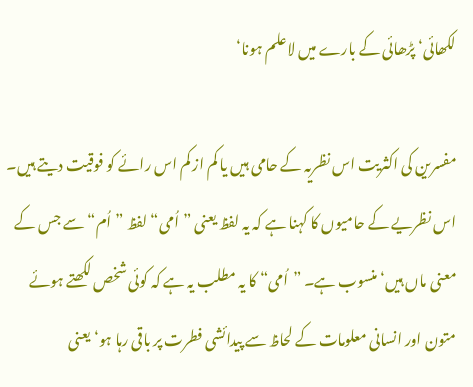لکھائی‘ پڑھائی کے بارے میں لاعلم ہونا‘

مفسرین کی اکثریت اس نظریہ کے حامی ہیں یا کم از کم اس رائے کو فوقیت دیتے ہیں۔ اس نظریے کے حامیوں کا کہنا ہے کہ یہ لفظ یعنی ”اُمی“ لفظ ”اُم“ سے جس کے معنی ماں ہیں‘ منسوب ہے۔ ”اُمی“ کا یہ مطلب یہ ہے کہ کوئی شخص لکھتے ہوئے متون اور انسانی معلومات کے لحاظ سے پیدائشی فطرت پر باقی رہا ہو‘ یعنی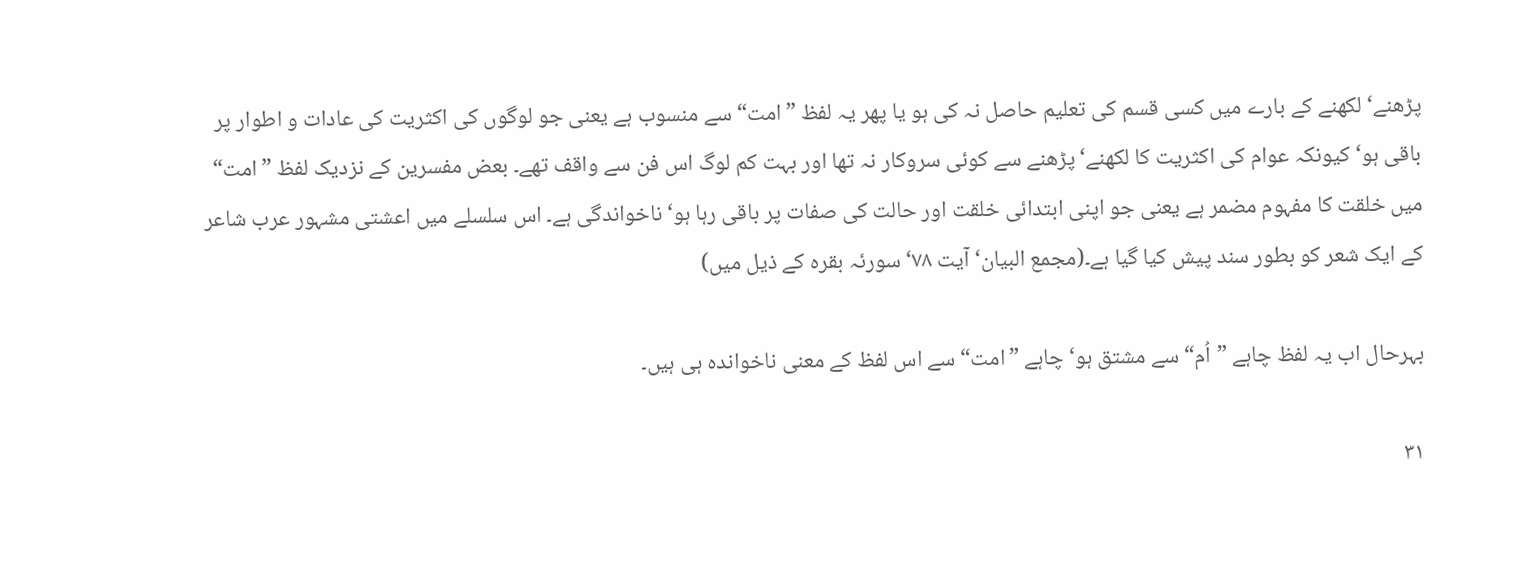پڑھنے‘ لکھنے کے بارے میں کسی قسم کی تعلیم حاصل نہ کی ہو یا پھر یہ لفظ ”امت“ سے منسوب ہے یعنی جو لوگوں کی اکثریت کی عادات و اطوار پر باقی ہو‘ کیونکہ عوام کی اکثریت کا لکھنے‘ پڑھنے سے کوئی سروکار نہ تھا اور بہت کم لوگ اس فن سے واقف تھے۔ بعض مفسرین کے نزدیک لفظ ”امت“ میں خلقت کا مفہوم مضمر ہے یعنی جو اپنی ابتدائی خلقت اور حالت کی صفات پر باقی رہا ہو‘ ناخواندگی ہے۔ اس سلسلے میں اعشتی مشہور عرب شاعر کے ایک شعر کو بطور سند پیش کیا گیا ہے۔(مجمع البیان‘ آیت ۷۸‘ سورئہ بقرہ کے ذیل میں)

بہرحال اب یہ لفظ چاہے ”اُم“ سے مشتق ہو‘ چاہے ”امت“ سے اس لفظ کے معنی ناخواندہ ہی ہیں۔

۳۱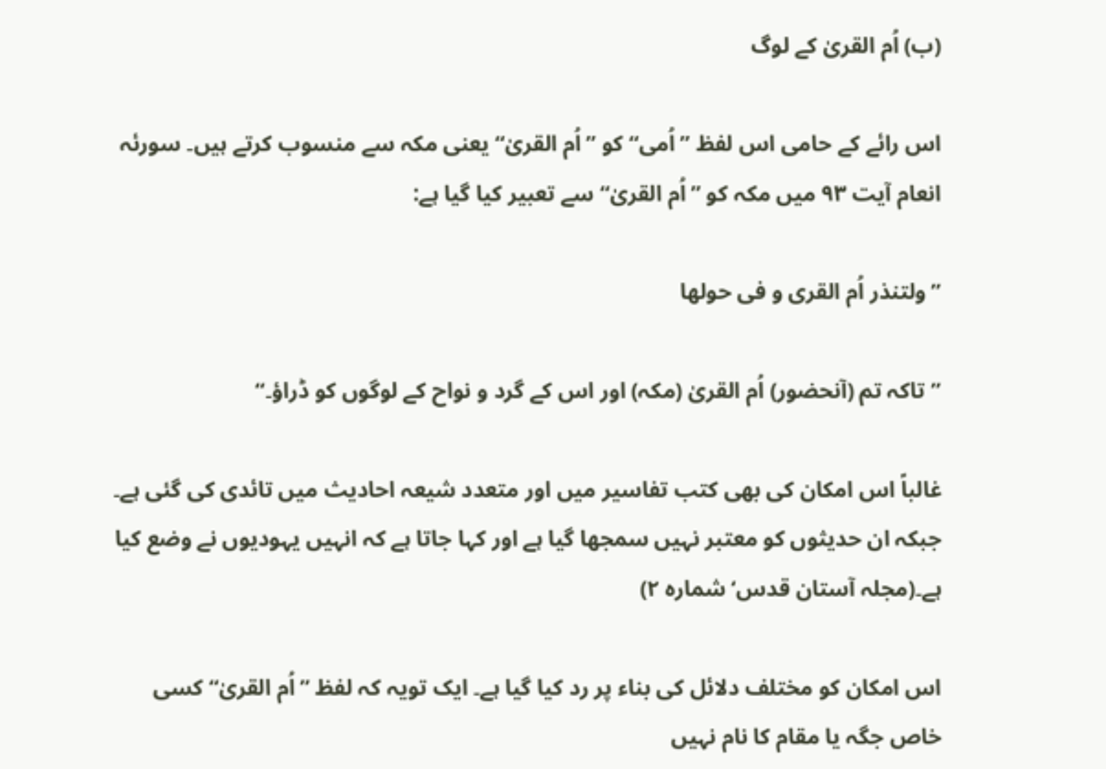(ب) اُم القریٰ کے لوگ

اس رائے کے حامی اس لفظ ”اُمی“ کو ”اُم القریٰ“ یعنی مکہ سے منسوب کرتے ہیں۔ سورئہ انعام آیت ۹۳ میں مکہ کو ”اُم القریٰ“ سے تعبیر کیا گیا ہے:

”ولتنذر اُم القری و فی حولها

”تاکہ تم (آنحضور) اُم القریٰ (مکہ) اور اس کے گرد و نواح کے لوگوں کو ڈراؤ۔“

غالباً اس امکان کی بھی کتب تفاسیر میں اور متعدد شیعہ احادیث میں تائدی کی گئی ہے۔ جبکہ ان حدیثوں کو معتبر نہیں سمجھا گیا ہے اور کہا جاتا ہے کہ انہیں یہودیوں نے وضع کیا ہے۔(مجلہ آستان قدس‘ شمارہ ۲)

اس امکان کو مختلف دلائل کی بناء پر رد کیا گیا ہے۔ ایک تویہ کہ لفظ ”اُم القریٰ“ کسی خاص جگہ یا مقام کا نام نہیں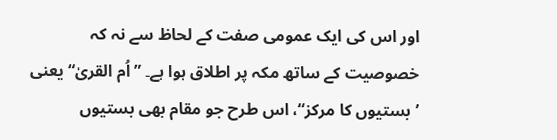اور اس کی ایک عمومی صفت کے لحاظ سے نہ کہ خصوصیت کے ساتھ مکہ پر اطلاق ہوا ہے۔ ”اُم القریٰ“ یعنی ’بستیوں کا مرکز“، اس طرح جو مقام بھی بستیوں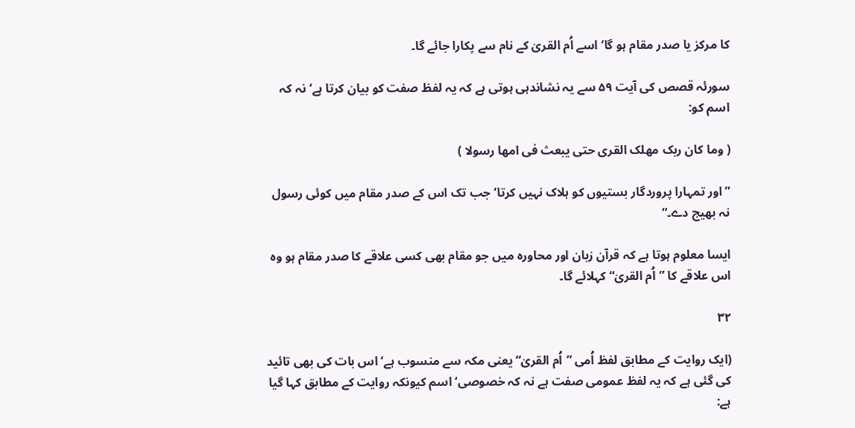کا مرکز یا صدر مقام ہو گا‘ اسے اُم القریٰ کے نام سے پکارا جائے گا۔

سورئہ قصص کی آیت ۵۹ سے یہ نشاندہی ہوتی ہے کہ یہ لفظ صفت کو بیان کرتا ہے‘ نہ کہ اسم کو:

( وما کان ربک مهلک القری حتی یبعث فی امها رسولا )

”اور تمہارا پروردگار بستیوں کو ہلاک نہیں کرتا‘ جب تک اس کے صدر مقام میں کوئی رسول نہ بھیج دے۔“

ایسا معلوم ہوتا ہے کہ قرآن زبان اور محاورہ میں جو مقام بھی کسی علاقے کا صدر مقام ہو وہ اس علاقے کا ”اُم القریٰ“ کہلائے گا۔

۳۲

(ایک روایت کے مطابق لفظ اُمی ”اُم القریٰ“ یعنی مکہ سے منسوب ہے‘ اس بات کی بھی تائید کی گئی ہے کہ یہ لفظ عمومی صفت ہے نہ کہ خصوصی‘ اسم کیونکہ روایت کے مطابق کہا گیا ہے: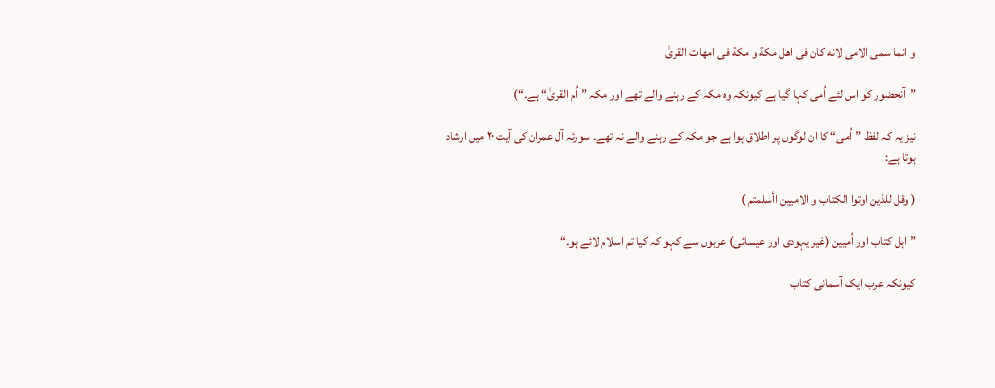و انما سمی الامی لانه کان فی اهل مکة و مکة فی امهات القریٰ

”آنحضور کو اس لئے اُمی کہا گیا ہے کیونکہ وہ مکہ کے رہنے والے تھے اور مکہ ”اُم القریٰ“ ہے۔“)

نیز یہ کہ لفظ ”اُمی“ کا ان لوگوں پر اطلاق ہوا ہے جو مکہ کے رہنے والے نہ تھے۔ سورئہ آل عمران کی آیت ۲۰ میں ارشاد ہوتا ہے:

( وقل للذین اوتوا الکتاب و الامیین اأسلمتم )

”اہل کتاب اور اُمیین (غیر یہودی اور عیسائی) عربوں سے کہو کہ کیا تم اسلام لائے ہو۔“

کیونکہ عرب ایک آسمانی کتاب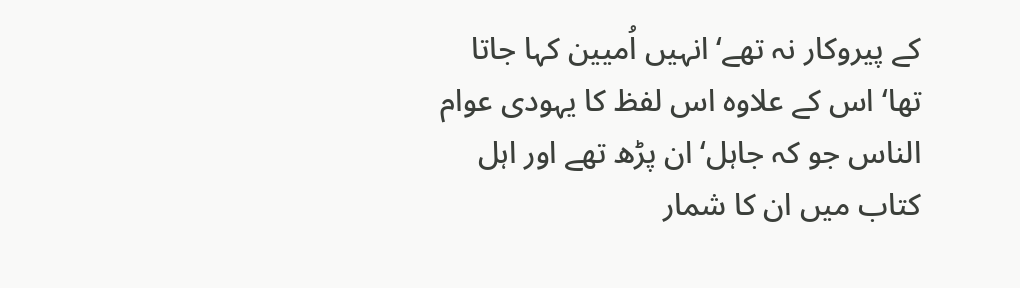کے پیروکار نہ تھے‘ انہیں اُمیین کہا جاتا تھا‘ اس کے علاوہ اس لفظ کا یہودی عوام الناس جو کہ جاہل‘ ان پڑھ تھے اور اہل کتاب میں ان کا شمار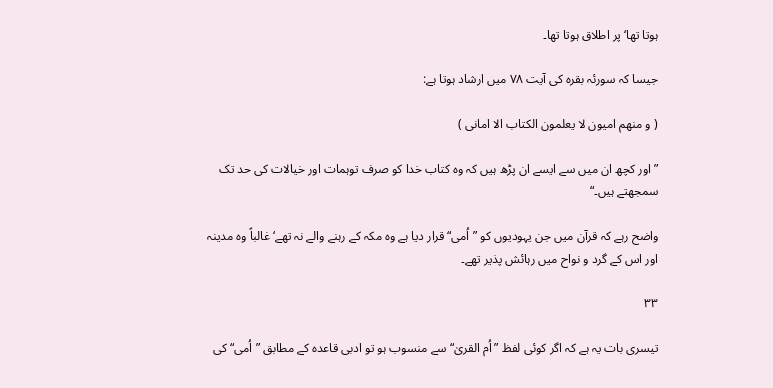ہوتا تھا‘ پر اطلاق ہوتا تھا۔

جیسا کہ سورئہ بقرہ کی آیت ۷۸ میں ارشاد ہوتا ہے:

( و منهم امیون لا یعلمون الکتاب الا امانی )

”اور کچھ ان میں سے ایسے ان پڑھ ہیں کہ وہ کتاب خدا کو صرف توہمات اور خیالات کی حد تک سمجھتے ہیں۔“

واضح رہے کہ قرآن میں جن یہودیوں کو ”اُمی“ قرار دیا ہے وہ مکہ کے رہنے والے نہ تھے‘ غالباً وہ مدینہ اور اس کے گرد و نواح میں رہائش پذیر تھے۔

۳۳

تیسری بات یہ ہے کہ اگر کوئی لفظ ”اُم القریٰ“ سے منسوب ہو تو ادبی قاعدہ کے مطابق ”اُمی“ کی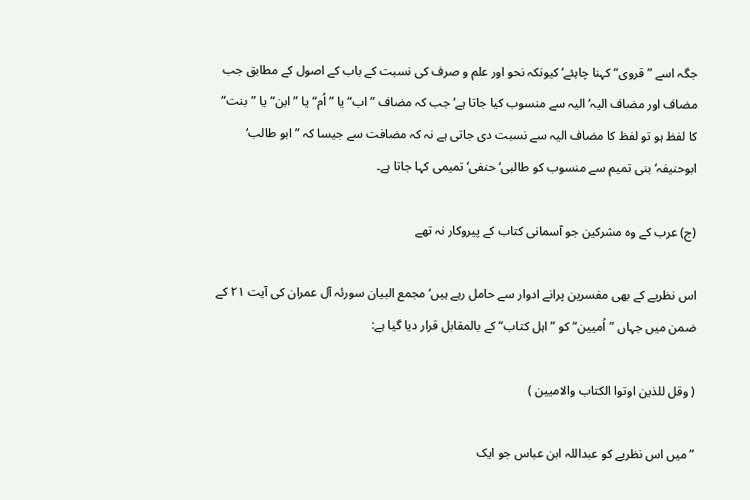جگہ اسے ”قروی“ کہنا چاہئے‘ کیونکہ نحو اور علم و صرف کی نسبت کے باب کے اصول کے مطابق جب مضاف اور مضاف الیہ‘ الیہ سے منسوب کیا جاتا ہے‘ جب کہ مضاف ”اب“ یا ”اُم“ یا ”ابن“ یا ”بنت“ کا لفظ ہو تو لفظ کا مضاف الیہ سے نسبت دی جاتی ہے نہ کہ مضافت سے جیسا کہ ”ابو طالب‘ ابوحنیفہ‘ بنی تمیم سے منسوب کو طالبی‘ حنفی‘ تمیمی کہا جاتا ہے۔

(ج) عرب کے وہ مشرکین جو آسمانی کتاب کے پیروکار نہ تھے

اس نظریے کے بھی مفسرین پرانے ادوار سے حامل رہے ہیں‘ مجمع البیان سورئہ آل عمران کی آیت ۲۱ کے ضمن میں جہاں ”اُمیین“ کو ”اہل کتاب“ کے بالمقابل قرار دیا گیا ہے:

( وقل للذین اوتوا الکتاب والامیین )

”میں اس نظریے کو عبداللہ ابن عباس جو ایک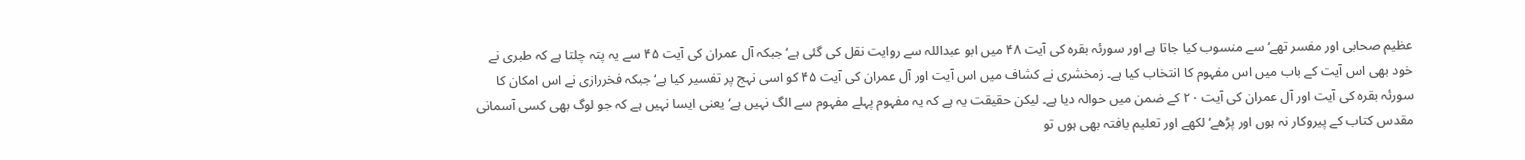عظیم صحابی اور مفسر تھے‘ سے منسوب کیا جاتا ہے اور سورئہ بقرہ کی آیت ۴۸ میں ابو عبداللہ سے روایت نقل کی گئی ہے‘ جبکہ آل عمران کی آیت ۴۵ سے یہ پتہ چلتا ہے کہ طبری نے خود بھی اس آیت کے باب میں اس مفہوم کا انتخاب کیا ہے۔ زمخشری نے کشاف میں اس آیت اور آل عمران کی آیت ۴۵ کو اسی نہج پر تفسیر کیا ہے‘ جبکہ فخررازی نے اس امکان کا سورئہ بقرہ کی آیت اور آل عمران کی آیت ۲۰ کے ضمن میں حوالہ دیا ہے۔ لیکن حقیقت یہ ہے کہ یہ مفہوم پہلے مفہوم سے الگ نہیں ہے‘ یعنی ایسا نہیں ہے کہ جو لوگ بھی کسی آسمانی مقدس کتاب کے پیروکار نہ ہوں اور پڑھے‘ لکھے اور تعلیم یافتہ بھی ہوں تو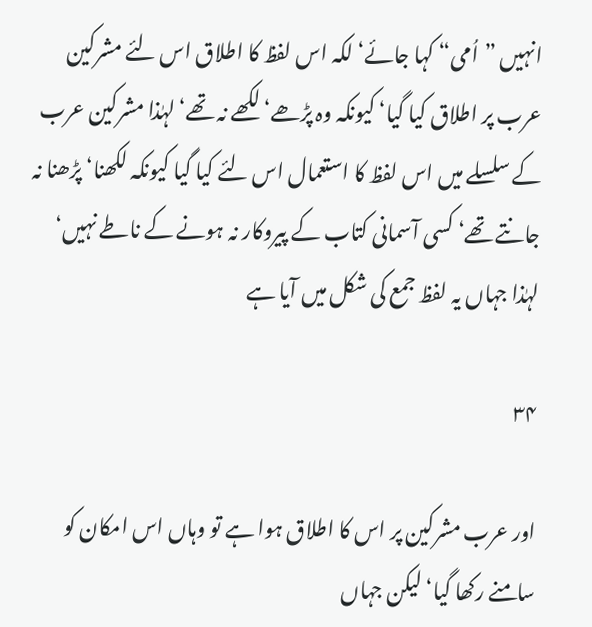انہیں ”اُمی“ کہا جائے‘ لکہ اس لفظ کا اطلاق اس لئے مشرکین عرب پر اطلاق کیا گیا‘ کیونکہ وہ پڑھے‘ لکھے نہ تھے‘ لہٰذا مشرکین عرب کے سلسلے میں اس لفظ کا استعمال اس لئے کیا گیا کیونکہ لکھنا‘ پڑھنا نہ جانتے تھے‘ کسی آسمانی کتاب کے پیروکار نہ ہونے کے ناطے نہیں‘ لہٰذا جہاں یہ لفظ جمع کی شکل میں آیا ہے

۳۴

اور عرب مشرکین پر اس کا اطلاق ہوا ہے تو وہاں اس امکان کو سامنے رکھا گیا‘ لیکن جہاں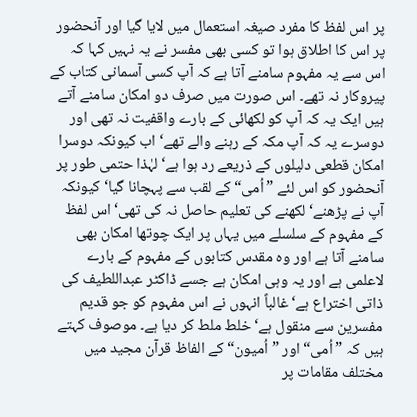پر اس لفظ کا مفرد صیغہ استعمال میں لایا گیا اور آنحضور پر اس کا اطلاق ہوا تو کسی بھی مفسر نے یہ نہیں کہا کہ اس سے یہ مفہوم سامنے آتا ہے کہ آپ کسی آسمانی کتاب کے پیروکار نہ تھے۔ اس صورت میں صرف دو امکان سامنے آتے ہیں ایک یہ کہ آپ کو لکھائی کے بارے واقفیت نہ تھی اور دوسرے یہ کہ آپ مکہ کے رہنے والے تھے‘ اب کیونکہ دوسرا امکان قطعی دلیلوں کے ذریعے رد ہوا ہے‘ لہٰذا حتمی طور پر آنحضور کو اس لئے ”اُمی“ کے لقب سے پہچانا گیا‘ کیونکہ آپ نے پڑھنے‘ لکھنے کی تعلیم حاصل نہ کی تھی‘ اس لفظ کے مفہوم کے سلسلے میں یہاں پر ایک چوتھا امکان بھی سامنے آتا ہے اور وہ مقدس کتابوں کے مفہوم کے بارے لاعلمی ہے اور یہ وہی امکان ہے جسے ڈاکٹر عبداللطیف کی ذاتی اختراع ہے‘ غالباً انہوں نے اس مفہوم کو جو قدیم مفسرین سے منقول ہے‘ خلط ملط کر دیا ہے۔ موصوف کہتے ہیں کہ ”اُمی“ اور ”اُمیون“ کے الفاظ قرآن مجید میں مختلف مقامات پر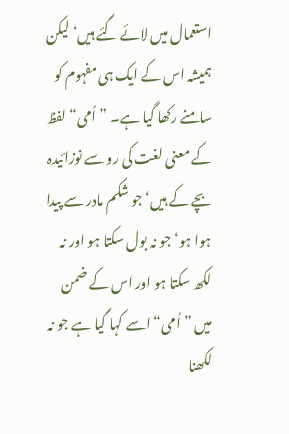استعمال میں لائے گئے ہیں‘ لیکن ہمیشہ اس کے ایک ہی مفہوم کو سامنے رکھا گیا ہے۔ ”اُمی“ لفظ کے معنی لغت کی رو سے نوزائیدہ بچے کے ہیں‘ جو شکم مادر سے پیدا ہوا ہو‘ جو نہ بول سکتا ہو اور نہ لکھ سکتا ہو اور اس کے ضمن میں ”اُمی“ اسے کہا گیا ہے جو نہ لکھنا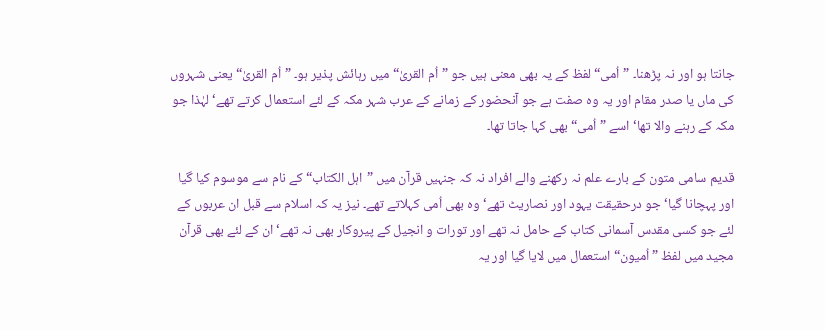جانتا ہو اور نہ پڑھنا۔ ”اُمی“ لفظ کے یہ بھی معنی ہیں جو ”اُم القریٰ“ میں رہائش پذیر ہو۔ ”اُم القریٰ“ یعنی شہروں کی ماں یا صدر مقام اور یہ وہ صفت ہے جو آنحضور کے زمانے کے عرب شہر مکہ کے لئے استعمال کرتے تھے‘ لہٰذا جو مکہ کے رہنے والا تھا‘ اسے ”اُمی“ بھی کہا جاتا تھا۔

قدیم سامی متون کے بارے علم نہ رکھنے والے افراد نہ کہ جنہیں قرآن میں ”اہل الکتاب“ کے نام سے موسوم کیا گیا اور پہچانا گیا‘ جو درحقیقت یہود اور نصاریٹ تھے‘ وہ بھی اُمی کہلاتے تھے۔ نیز یہ کہ اسلام سے قبل ان عربوں کے لئے جو کسی مقدس آسمانی کتاب کے حامل نہ تھے اور تورات و انجیل کے پیروکار بھی نہ تھے‘ ان کے لئے بھی قرآن مجید میں لفظ ”اُمیون“ استعمال میں لایا گیا اور یہ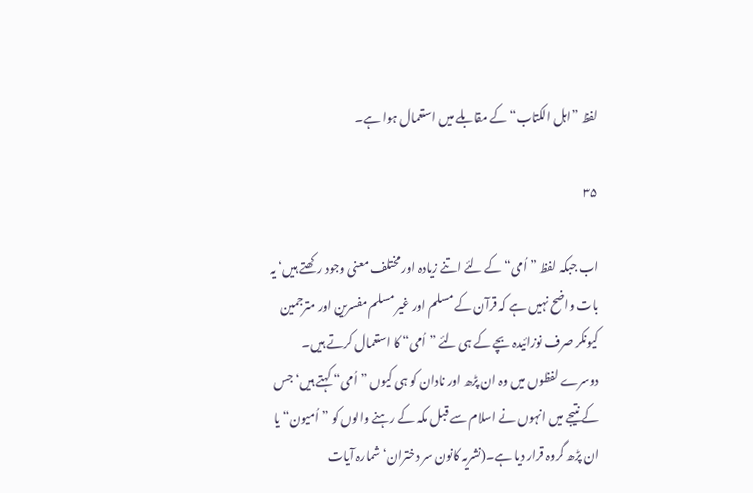لفظ ”اہل الکتاب“ کے مقابلے میں استعمال ہوا ہے۔

۳۵

اب جبکہ لفظ ”اُمی“ کے لئے اتنے زیادہ اور مختلف معنی وجود رکھتے ہیں‘ یہ بات واضح نہیں ہے کہ قرآن کے مسلم اور غیر مسلم مفسرین اور مترجمین کیونکر صرف نوزائیدہ بچے کے ہی لئے ”اُمی“ کا استعمال کرتے ہیں۔ دوسرے لفظوں میں وہ ان پڑھ اور نادان کو ہی کیوں ”اُمی“ کہتے ہیں‘ جس کے نتیجے میں انہوں نے اسلام سے قبل مکہ کے رہنے والوں کو ”اُمیون“ یا ان پڑھ گروہ قرار دیا ہے۔(نشریہ کانون سر دختران‘ شمارہ آیات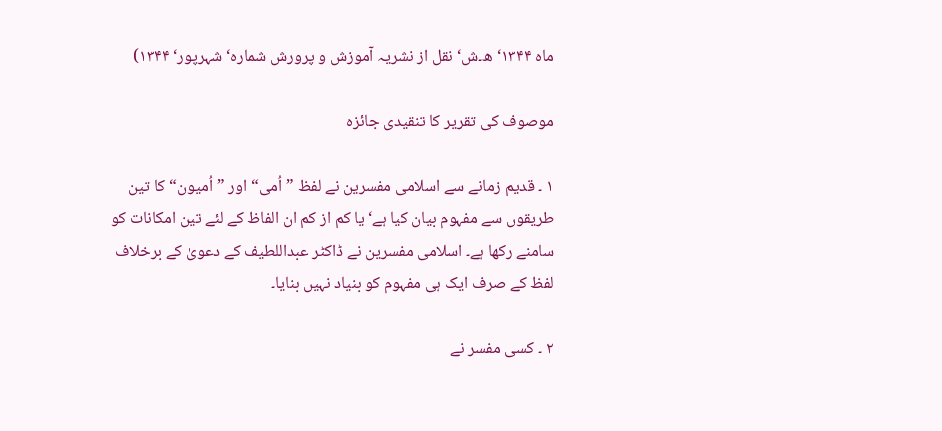ماہ ۱۳۴۴‘ ھ۔ش‘ نقل از نشریہ آموزش و پرورش شمارہ‘ شہرپور‘ ۱۳۴۴)

موصوف کی تقریر کا تنقیدی جائزہ

۱ ۔ قدیم زمانے سے اسلامی مفسرین نے لفظ ”اُمی“ اور ”اُمیون“ کا تین طریقوں سے مفہوم بیان کیا ہے‘ یا کم از کم ان الفاظ کے لئے تین امکانات کو سامنے رکھا ہے۔ اسلامی مفسرین نے ڈاکٹر عبداللطیف کے دعویٰ کے برخلاف لفظ کے صرف ایک ہی مفہوم کو بنیاد نہیں بنایا۔

۲ ۔ کسی مفسر نے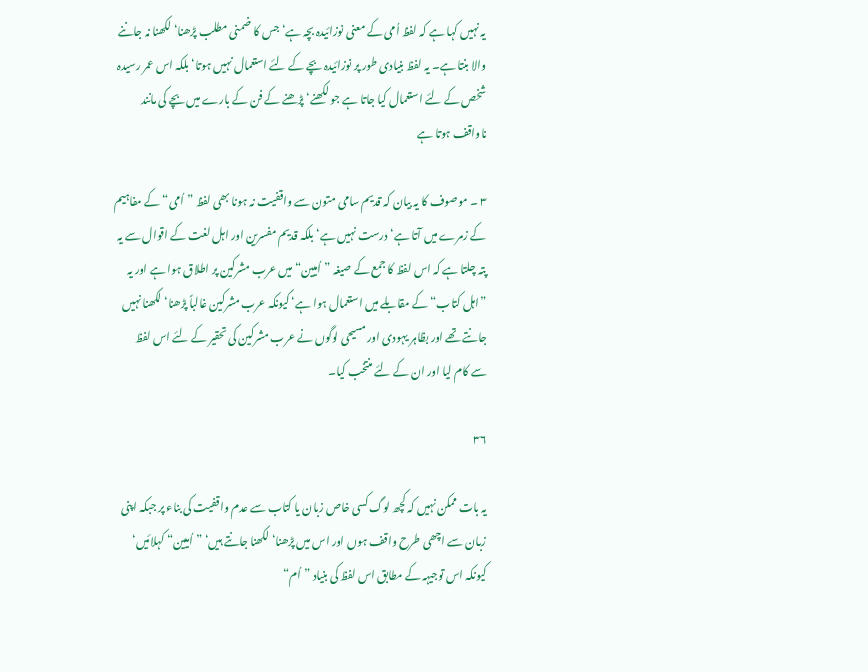یہ نہیں کہا ہے کہ لفظ اُمی کے معنی نوزائیدہ بچہ ہے‘ جس کا ضمنی مطلب پڑھنا‘ لکھنا نہ جاننے والا بنتا ہے۔ یہ لفظ بنیادی طور پر نوزائیدہ بچے کے لئے استعمال نہیں ہوتا‘ بلکہ اس عمر رسیدہ شخص کے لئے استعمال کیا جاتا ہے جو لکھنے‘ پڑھنے کے فن کے بارے میں بچے کی مانند ناواقف ہوتا ہے

۳ ۔ موصوف کا یہ بیان کہ قدیم سامی متون سے واقفیت نہ ہونا بھی لفظ ”اُمی“ کے مفاہیم کے زمرے میں آتا ہے‘ درست نہیں ہے‘ بلکہ قدیم مفسرین اور اہل لغت کے اقوال سے یہ پتہ چلتا ہے کہ اس لفظ کا جمع کے صیغہ ”اُمیین“ میں عرب مشرکین پر اطلاق ہوا ہے اور یہ ”اہل کتاب“ کے مقابلے میں استعمال ہوا ہے‘ کیونکہ عرب مشرکین غالباً پڑھنا‘ لکھنا نہیں جانتے تھے اور بظاہر یہودی اور مسیحی لوگوں نے عرب مشرکین کی تحقیر کے لئے اس لفظ سے کام لیا اور ان کے لئے منتخب کیا۔

۳۶

یہ بات ممکن نہیں کہ کچھ لوگ کسی خاص زبان یا کتاب سے عدم واقفیت کی بناء پر جبکہ اپنی زبان سے اچھی طرح واقف ہوں اور اس میں پڑھنا‘ لکھنا جانتے ہیں‘ ”اُمیین“ کہلائیں‘ کیونکہ اس توجیہہ کے مطابق اس لفظ کی بنیاد ”اُم“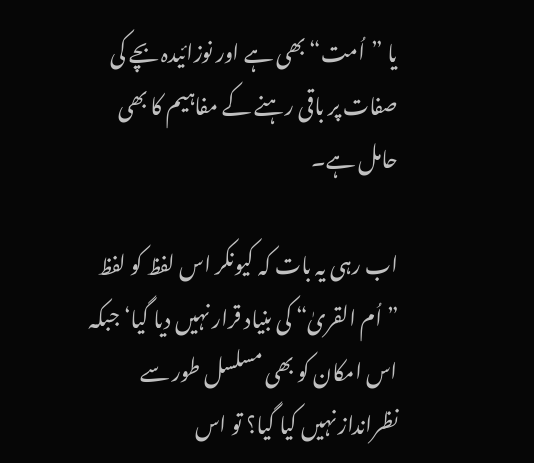یا ”اُمت“ بھی ہے اور نوزائیدہ بچے کی صفات پر باقی رہنے کے مفاہیم کا بھی حامل ہے۔

اب رہی یہ بات کہ کیونکر اس لفظ کو لفظ ”اُم القریٰ“ کی بنیاد قرار نہیں دیا گیا‘ جبکہ اس امکان کو بھی مسلسل طور سے نظرانداز نہیں کیا گیا؟ تو اس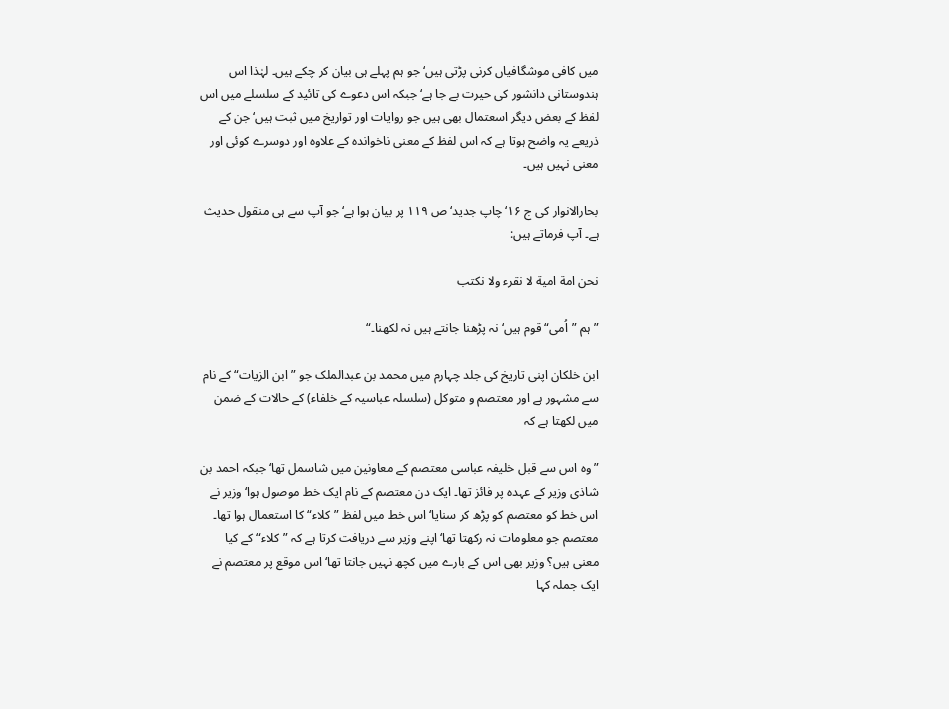میں کافی موشگافیاں کرنی پڑتی ہیں‘ جو ہم پہلے ہی بیان کر چکے ہیں۔ لہٰذا اس ہندوستانی دانشور کی حیرت بے جا ہے‘ جبکہ اس دعوے کی تائید کے سلسلے میں اس لفظ کے بعض دیگر اسعتمال بھی ہیں جو روایات اور تواریخ میں ثبت ہیں‘ جن کے ذریعے یہ واضح ہوتا ہے کہ اس لفظ کے معنی ناخواندہ کے علاوہ اور دوسرے کوئی اور معنی نہیں ہیں۔

بحارالانوار کی ج ۱۶‘ چاپ جدید‘ ص ۱۱۹ پر بیان ہوا ہے‘ جو آپ سے ہی منقول حدیث ہے۔ آپ فرماتے ہیں:

نحن امة امیة لا نقرء ولا نکتب

”ہم ”اُمی“ قوم ہیں‘ نہ پڑھنا جانتے ہیں نہ لکھنا۔“

ابن خلکان اپنی تاریخ کی جلد چہارم میں محمد بن عبدالملک جو ”ابن الزیات“ کے نام سے مشہور ہے اور معتصم و متوکل (سلسلہ عباسیہ کے خلفاء) کے حالات کے ضمن میں لکھتا ہے کہ

”وہ اس سے قبل خلیفہ عباسی معتصم کے معاونین میں شاسمل تھا‘ جبکہ احمد بن شاذی وزیر کے عہدہ پر فائز تھا۔ ایک دن معتصم کے نام ایک خط موصول ہوا‘ وزیر نے اس خط کو معتصم کو پڑھ کر سنایا‘ اس خط میں لفظ ”کلاء“ کا استعمال ہوا تھا۔ معتصم جو معلومات نہ رکھتا تھا‘ اپنے وزیر سے دریافت کرتا ہے کہ ”کلاء“ کے کیا معنی ہیں؟ وزیر بھی اس کے بارے میں کچھ نہیں جانتا تھا‘ اس موقع پر معتصم نے ایک جملہ کہا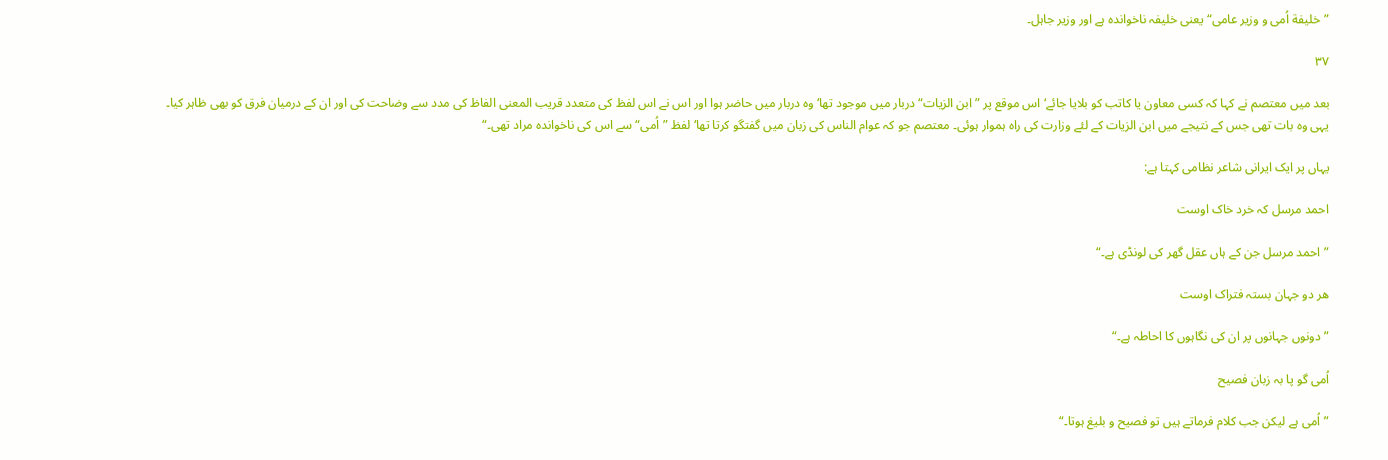”خلیفة اُمی و وزیر عامی“ یعنی خلیفہ ناخواندہ ہے اور وزیر جاہل۔

۳۷

بعد میں معتصم نے کہا کہ کسی معاون یا کاتب کو بلایا جائے‘ اس موقع پر ”ابن الزیات“ دربار میں موجود تھا‘ وہ دربار میں حاضر ہوا اور اس نے اس لفظ کی متعدد قریب المعنی الفاظ کی مدد سے وضاحت کی اور ان کے درمیان فرق کو بھی ظاہر کیا۔ یہی وہ بات تھی جس کے نتیجے میں ابن الزیات کے لئے وزارت کی راہ ہموار ہوئی۔ معتصم جو کہ عوام الناس کی زبان میں گفتگو کرتا تھا‘ لفظ ”اُمی“ سے اس کی ناخواندہ مراد تھی۔“

یہاں پر ایک ایرانی شاعر نظامی کہتا ہے:

احمد مرسل کہ خرد خاک اوست

”احمد مرسل جن کے ہاں عقل گھر کی لونڈی ہے۔“

ھر دو جہان بستہ فتراک اوست

”دونوں جہانوں پر ان کی نگاہوں کا احاطہ ہے۔“

اُمی گو پا بہ زبان فصیح

”اُمی ہے لیکن جب کلام فرماتے ہیں تو فصیح و بلیغ ہوتا۔“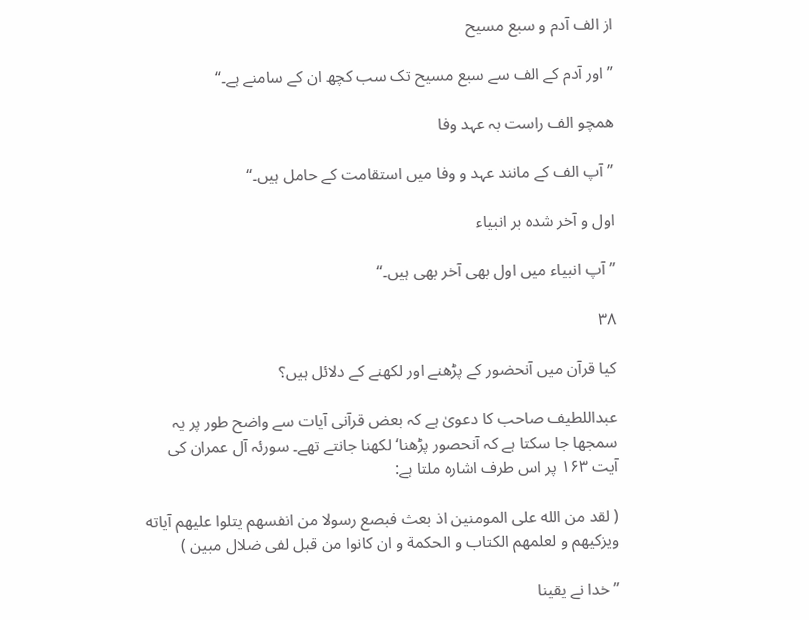از الف آدم و سبع مسیح

”اور آدم کے الف سے سبع مسیح تک سب کچھ ان کے سامنے ہے۔“

ھمچو الف راست بہ عہد وفا

”آپ الف کے مانند عہد و وفا میں استقامت کے حامل ہیں۔“

اول و آخر شدہ بر انبیاء

”آپ انبیاء میں اول بھی آخر بھی ہیں۔“

۳۸

کیا قرآن میں آنحضور کے پڑھنے اور لکھنے کے دلائل ہیں؟

عبداللطیف صاحب کا دعویٰ ہے کہ بعض قرآنی آیات سے واضح طور پر یہ سمجھا جا سکتا ہے کہ آنحصور پڑھنا‘ لکھنا جانتے تھے۔ سورئہ آل عمران کی آیت ۱۶۳ پر اس طرف اشارہ ملتا ہے:

( لقد من الله علی المومنین اذ بعث فبصع رسولا من انفسهم یتلوا علیهم آیاته ویزکیهم و لعلمهم الکتاب و الحکمة و ان کانوا من قبل لفی ضلال مبین )

”خدا نے یقینا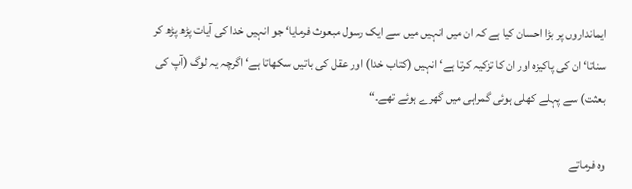ایمانداروں پر بڑا احسان کیا ہے کہ ان میں انہیں میں سے ایک رسول مبعوث فرمایا‘ جو انہیں خدا کی آیات پڑھ پڑھ کر سناتا‘ ان کی پاکیزہ اور ان کا تزکیہ کرتا ہے‘ انہیں (کتاب خدا) اور عقل کی باتیں سکھاتا ہے‘ اگرچہ یہ لوگ (آپ کی بعثت) سے پہلے کھلی ہوئی گمراہی میں گھرے ہوئے تھے۔“

وہ فرماتے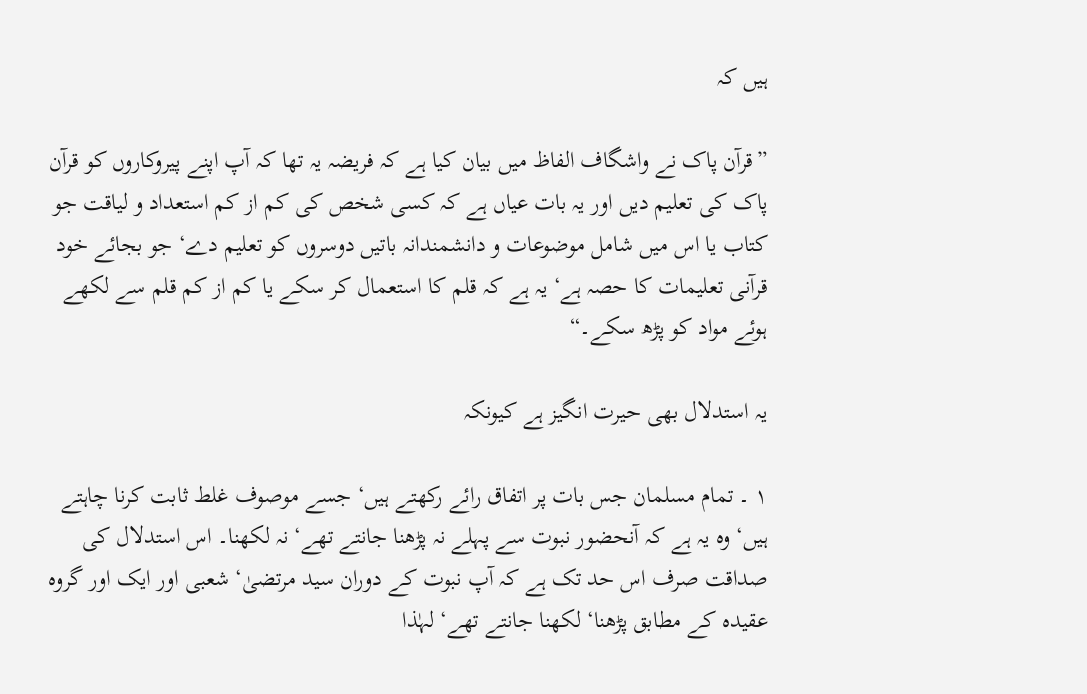ہیں کہ

”قرآن پاک نے واشگاف الفاظ میں بیان کیا ہے کہ فریضہ یہ تھا کہ آپ اپنے پیروکاروں کو قرآن پاک کی تعلیم دیں اور یہ بات عیاں ہے کہ کسی شخص کی کم از کم استعداد و لیاقت جو کتاب یا اس میں شامل موضوعات و دانشمندانہ باتیں دوسروں کو تعلیم دے‘ جو بجائے خود قرآنی تعلیمات کا حصہ ہے‘ یہ ہے کہ قلم کا استعمال کر سکے یا کم از کم قلم سے لکھے ہوئے مواد کو پڑھ سکے۔“

یہ استدلال بھی حیرت انگیز ہے کیونکہ

۱ ۔ تمام مسلمان جس بات پر اتفاق رائے رکھتے ہیں‘ جسے موصوف غلط ثابت کرنا چاہتے ہیں‘ وہ یہ ہے کہ آنحضور نبوت سے پہلے نہ پڑھنا جانتے تھے‘ نہ لکھنا۔ اس استدلال کی صداقت صرف اس حد تک ہے کہ آپ نبوت کے دوران سید مرتضیٰ‘ شعبی اور ایک اور گروہ عقیدہ کے مطابق پڑھنا‘ لکھنا جانتے تھے‘ لہٰذا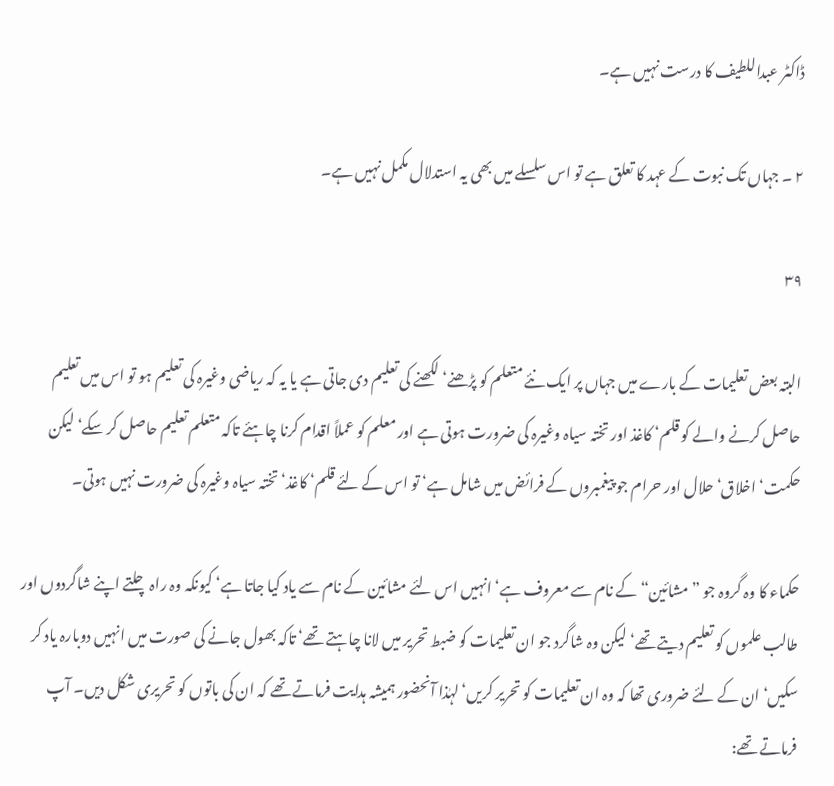ڈاکٹر عبداللطیف کا درست نہیں ہے۔

۲ ۔ جہاں تک نبوت کے عہد کا تعلق ہے تو اس سلسلے میں بھی یہ استدلال مکمل نہیں ہے۔

۳۹

البتہ بعض تعلیمات کے بارے میں جہاں پر ایک نئے متعلم کو پڑھنے‘ لکھنے کی تعلیم دی جاتی ہے یا یہ کہ ریاضی وغیرہ کی تعلیم ہو تو اس میں تعلیم حاصل کرنے والے کو قلم‘ کاغذ اور تختہ سیاہ وغیرہ کی ضرورت ہوتی ہے اور معلم کو عملاً اقدام کرنا چاہئے تاکہ متعلم تعلیم حاصل کر سکے‘ لیکن حکمت‘ اخلاق‘ حلال اور حرام جو پیغمبروں کے فرائض میں شامل ہے‘ تو اس کے لئے قلم‘ کاغذ‘ تختہ سیاہ وغیرہ کی ضرورت نہیں ہوتی۔

حکماء کا وہ گروہ جو ”مشائین“ کے نام سے معروف ہے‘ انہیں اس لئے مشائین کے نام سے یاد کیا جاتا ہے‘ کیونکہ وہ راہ چلتے اپنے شاگردوں اور طالب علموں کو تعلیم دیتے تھے‘ لیکن وہ شاگرد جو ان تعلیمات کو ضبط تحریر میں لانا چاہتے تھے‘ تاکہ بھول جانے کی صورت میں انہیں دوبارہ یاد کر سکیں‘ ان کے لئے ضروری تھا کہ وہ ان تعلیمات کو تحریر کریں‘ لہٰذا آنحضور ہمیشہ ہدایت فرماتے تھے کہ ان کی باتوں کو تحریری شکل دیں۔ آپ فرماتے تھے: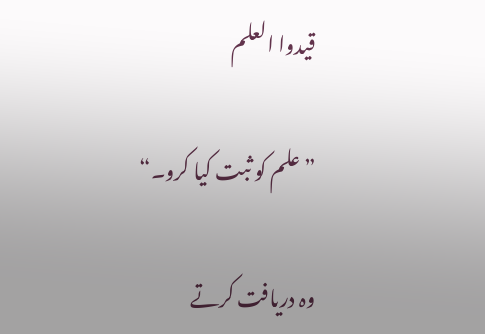قیدوا العلم

”علم کو ثبت کیا کرو۔“

وہ دریافت کرتے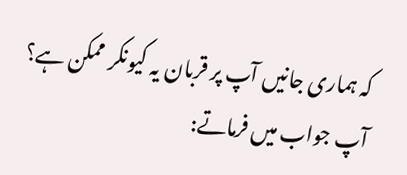کہ ہماری جانیں آپ پر قربان یہ کیونکر ممکن ہے؟ آپ جواب میں فرماتے: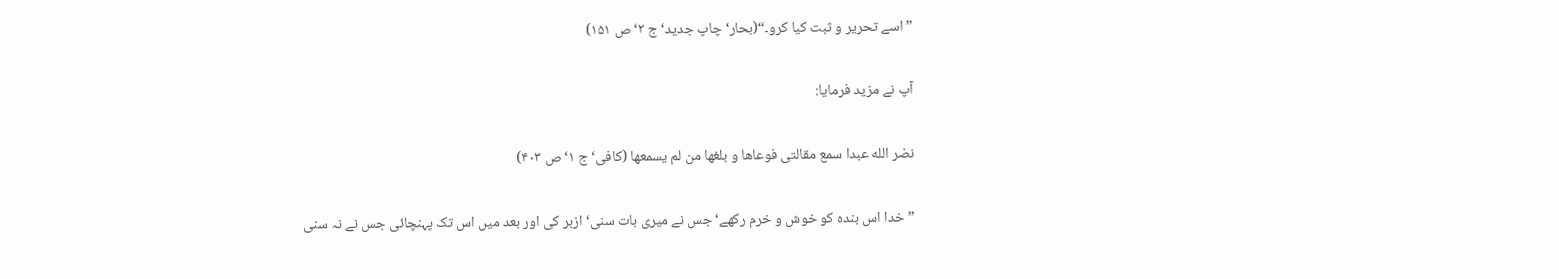”اسے تحریر و ثبت کیا کرو۔“(بحار‘ چاپ جدید‘ ج ۲‘ ص ۱۵۱)

آپ نے مزید فرمایا:

نضر الله عبدا سمع مقالتی فوعاها و بلغها من لم یسمعها (کافی‘ ج ۱‘ ص ۴۰۳)

”خدا اس بندہ کو خوش و خرم رکھے‘ جس نے میری بات سنی‘ ازبر کی اور بعد میں اس تک پہنچائی جس نے نہ سنی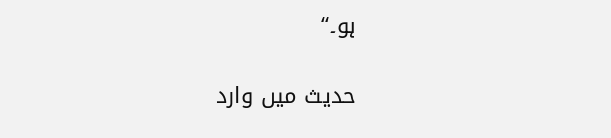ہو۔“

حدیث میں وارد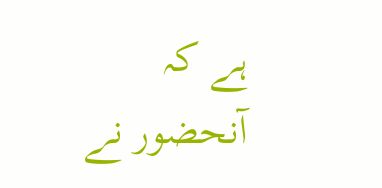ہے کہ آنحضور نے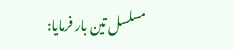مسلسل تین بار فرمایا: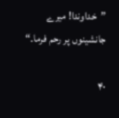”خداوندا! میرے جانشینوں پر رحم فرما۔“

۴۰